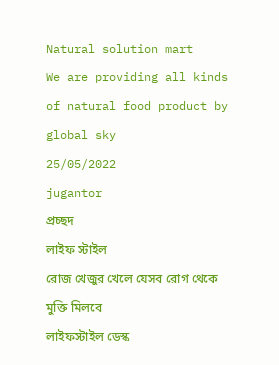Natural solution mart
We are providing all kinds of natural food product by global sky
25/05/2022
jugantor
প্রচ্ছদ
লাইফ স্টাইল
রোজ খেজুর খেলে যেসব রোগ থেকে মুক্তি মিলবে
লাইফস্টাইল ডেস্ক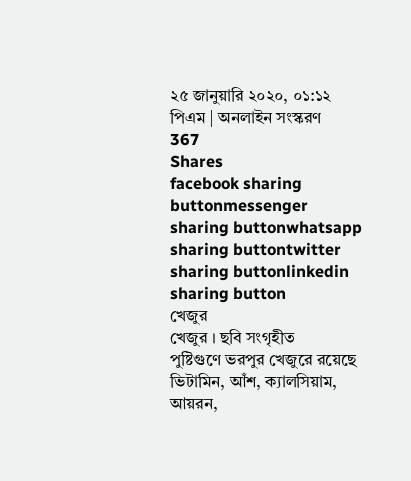২৫ জানুয়ারি ২০২০, ০১:১২ পিএম | অনলাইন সংস্করণ
367
Shares
facebook sharing buttonmessenger sharing buttonwhatsapp sharing buttontwitter sharing buttonlinkedin sharing button
খেজুর
খেজুর । ছবি সংগৃহীত
পুষ্টিগুণে ভরপুর খেজুরে রয়েছে ভিটামিন, আঁশ, ক্যালসিয়াম, আয়রন,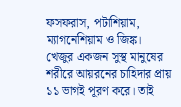ফসফরাস, পটাশিয়াম, ম্যাগনেশিয়াম ও জিঙ্ক।
খেজুর একজন সুস্থ মানুষের শরীরে আয়রনের চাহিদার প্রায় ১১ ভাগই পূরণ করে। তাই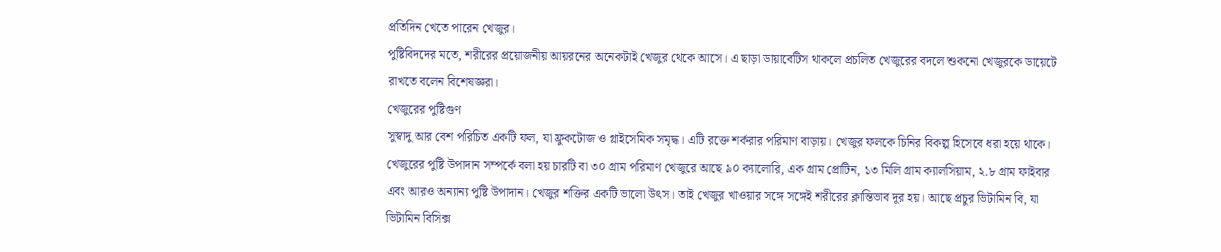প্রতিদিন খেতে পারেন খেজুর।
পুষ্টিবিদদের মতে, শরীরের প্রয়োজনীয় আয়রনের অনেকটাই খেজুর থেকে আসে। এ ছাড়া ডায়াবেটিস থাকলে প্রচলিত খেজুরের বদলে শুকনো খেজুরকে ডায়েটে রাখতে বলেন বিশেষজ্ঞরা।
খেজুরের পুষ্টিগুণ
সুস্বাদু আর বেশ পরিচিত একটি ফল, যা ফ্রুকটোজ ও গ্লাইসেমিক সমৃদ্ধ। এটি রক্তে শর্করার পরিমাণ বাড়ায়। খেজুর ফলকে চিনির বিকল্প হিসেবে ধরা হয়ে থাকে। খেজুরের পুষ্টি উপাদান সম্পর্কে বলা হয় চারটি বা ৩০ গ্রাম পরিমাণ খেজুরে আছে ৯০ ক্যালোরি, এক গ্রাম প্রোটিন, ১৩ মিলি গ্রাম ক্যালসিয়াম, ২.৮ গ্রাম ফাইবার এবং আরও অন্যান্য পুষ্টি উপাদান। খেজুর শক্তির একটি ভালো উৎস। তাই খেজুর খাওয়ার সঙ্গে সঙ্গেই শরীরের ক্লান্তিভাব দূর হয়। আছে প্রচুর ভিটামিন বি, যা ভিটামিন বিসিক্স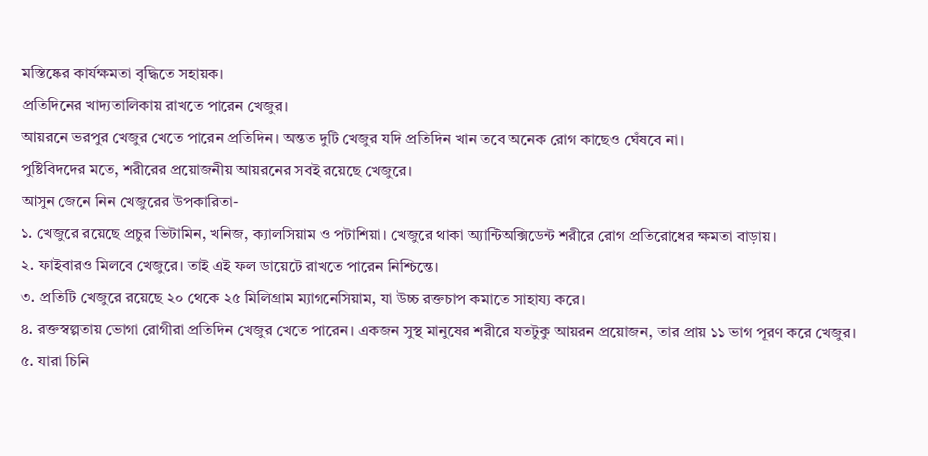মস্তিষ্কের কার্যক্ষমতা বৃদ্ধিতে সহায়ক।
প্রতিদিনের খাদ্যতালিকায় রাখতে পারেন খেজুর।
আয়রনে ভরপুর খেজুর খেতে পারেন প্রতিদিন। অন্তত দুটি খেজুর যদি প্রতিদিন খান তবে অনেক রোগ কাছেও ঘেঁষবে না।
পুষ্টিবিদদের মতে, শরীরের প্রয়োজনীয় আয়রনের সবই রয়েছে খেজুরে।
আসুন জেনে নিন খেজুরের উপকারিতা-
১. খেজুরে রয়েছে প্রচুর ভিটামিন, খনিজ, ক্যালসিয়াম ও পটাশিয়া। খেজুরে থাকা অ্যান্টিঅক্সিডেন্ট শরীরে রোগ প্রতিরোধের ক্ষমতা বাড়ায়।
২. ফাইবারও মিলবে খেজুরে। তাই এই ফল ডায়েটে রাখতে পারেন নিশ্চিন্তে।
৩. প্রতিটি খেজুরে রয়েছে ২০ থেকে ২৫ মিলিগ্রাম ম্যাগনেসিয়াম, যা উচ্চ রক্তচাপ কমাতে সাহায্য করে।
৪. রক্তস্বল্পতায় ভোগা রোগীরা প্রতিদিন খেজুর খেতে পারেন। একজন সুস্থ মানুষের শরীরে যতটুকু আয়রন প্রয়োজন, তার প্রায় ১১ ভাগ পূরণ করে খেজুর।
৫. যারা চিনি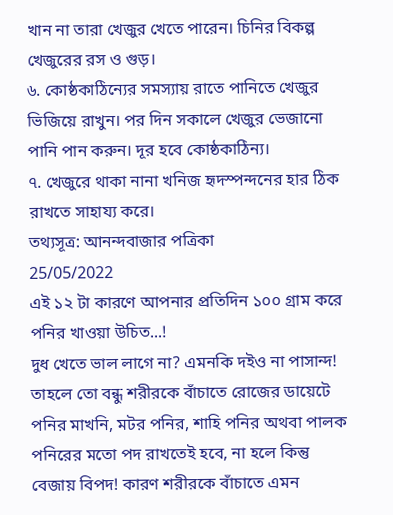খান না তারা খেজুর খেতে পারেন। চিনির বিকল্প খেজুরের রস ও গুড়।
৬. কোষ্ঠকাঠিন্যের সমস্যায় রাতে পানিতে খেজুর ভিজিয়ে রাখুন। পর দিন সকালে খেজুর ভেজানো পানি পান করুন। দূর হবে কোষ্ঠকাঠিন্য।
৭. খেজুরে থাকা নানা খনিজ হৃদস্পন্দনের হার ঠিক রাখতে সাহায্য করে।
তথ্যসূত্র: আনন্দবাজার পত্রিকা
25/05/2022
এই ১২ টা কারণে আপনার প্রতিদিন ১০০ গ্রাম করে পনির খাওয়া উচিত...!
দুধ খেতে ভাল লাগে না? এমনকি দইও না পাসান্দ! তাহলে তো বন্ধু শরীরকে বাঁচাতে রোজের ডায়েটে পনির মাখনি, মটর পনির, শাহি পনির অথবা পালক পনিরের মতো পদ রাখতেই হবে, না হলে কিন্তু বেজায় বিপদ! কারণ শরীরকে বাঁচাতে এমন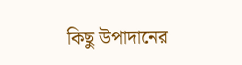কিছু উপাদানের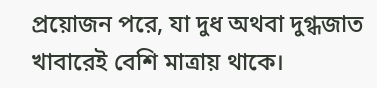প্রয়োজন পরে, যা দুধ অথবা দুগ্ধজাত খাবারেই বেশি মাত্রায় থাকে।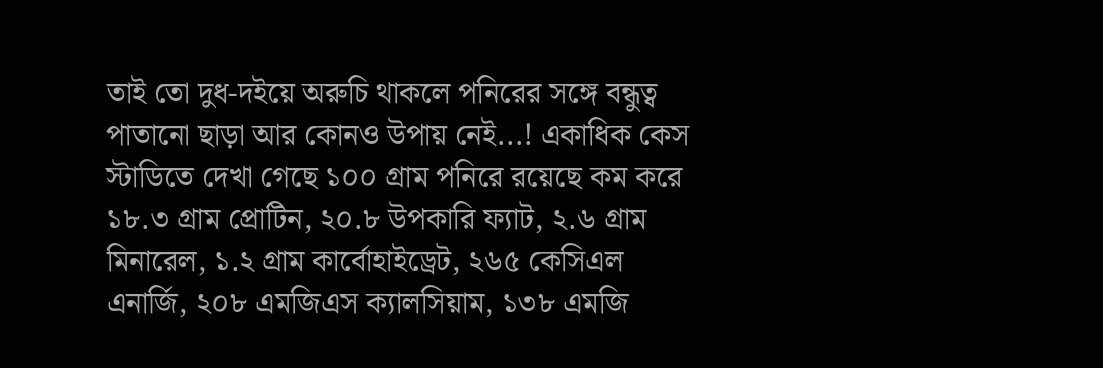তাই তো দুধ-দইয়ে অরুচি থাকলে পনিরের সঙ্গে বন্ধুত্ব পাতানো ছাড়া আর কোনও উপায় নেই...! একাধিক কেস স্টাডিতে দেখা গেছে ১০০ গ্রাম পনিরে রয়েছে কম করে ১৮.৩ গ্রাম প্রোটিন, ২০.৮ উপকারি ফ্যাট, ২.৬ গ্রাম মিনারেল, ১.২ গ্রাম কার্বোহাইড্রেট, ২৬৫ কেসিএল এনার্জি, ২০৮ এমজিএস ক্যালসিয়াম, ১৩৮ এমজি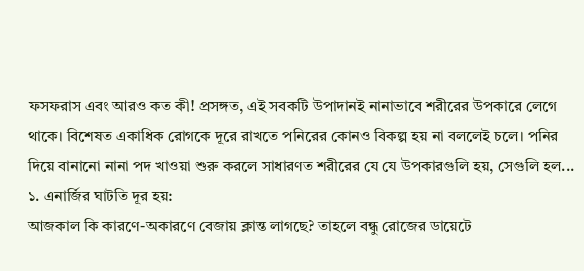ফসফরাস এবং আরও কত কী! প্রসঙ্গত, এই সবকটি উপাদানই নানাভাবে শরীরের উপকারে লেগে থাকে। বিশেষত একাধিক রোগকে দূরে রাখতে পনিরের কোনও বিকল্প হয় না বললেই চলে। পনির দিয়ে বানানো নানা পদ খাওয়া শুরু করলে সাধারণত শরীরের যে যে উপকারগুলি হয়, সেগুলি হল...
১. এনার্জির ঘাটতি দূর হয়:
আজকাল কি কারণে-অকারণে বেজায় ক্লান্ত লাগছে? তাহলে বন্ধু রোজের ডায়েটে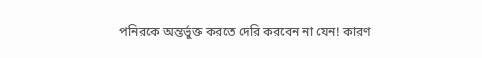পনিরকে অন্তর্ভুক্ত করতে দেরি করবেন না যেন! কারণ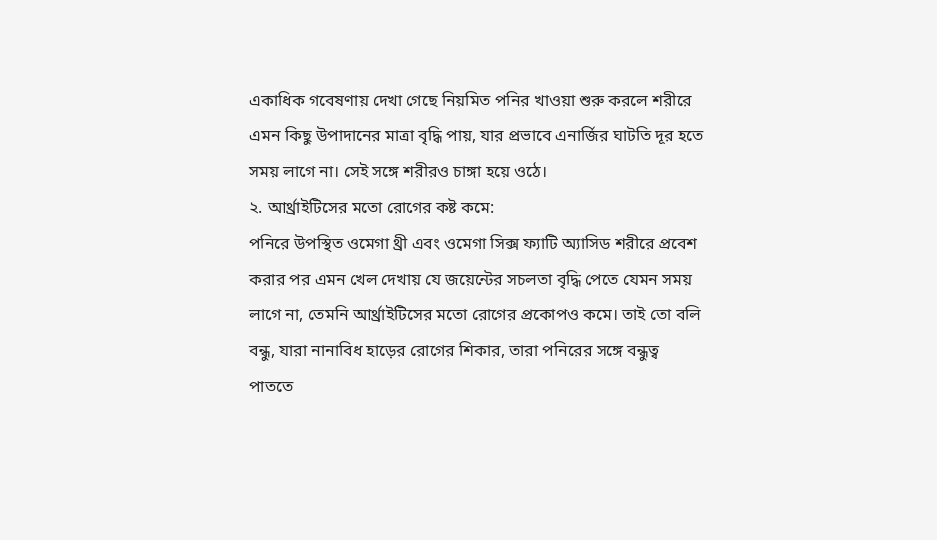একাধিক গবেষণায় দেখা গেছে নিয়মিত পনির খাওয়া শুরু করলে শরীরে এমন কিছু উপাদানের মাত্রা বৃদ্ধি পায়, যার প্রভাবে এনার্জির ঘাটতি দূর হতে সময় লাগে না। সেই সঙ্গে শরীরও চাঙ্গা হয়ে ওঠে।
২. আর্থ্রাইটিসের মতো রোগের কষ্ট কমে:
পনিরে উপস্থিত ওমেগা থ্রী এবং ওমেগা সিক্স ফ্যাটি অ্যাসিড শরীরে প্রবেশ করার পর এমন খেল দেখায় যে জয়েন্টের সচলতা বৃদ্ধি পেতে যেমন সময় লাগে না, তেমনি আর্থ্রাইটিসের মতো রোগের প্রকোপও কমে। তাই তো বলি বন্ধু, যারা নানাবিধ হাড়ের রোগের শিকার, তারা পনিরের সঙ্গে বন্ধুত্ব পাততে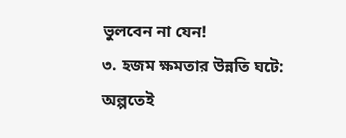ভুলবেন না যেন!
৩. হজম ক্ষমতার উন্নতি ঘটে:
অল্পতেই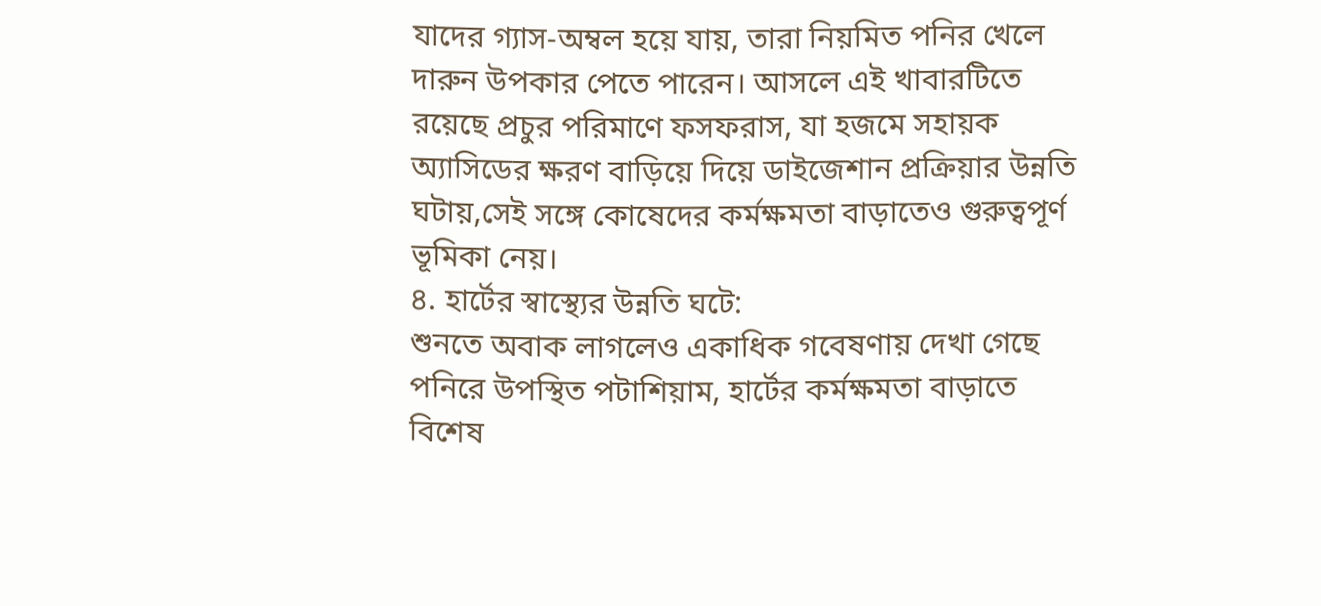যাদের গ্যাস-অম্বল হয়ে যায়, তারা নিয়মিত পনির খেলে দারুন উপকার পেতে পারেন। আসলে এই খাবারটিতে রয়েছে প্রচুর পরিমাণে ফসফরাস, যা হজমে সহায়ক অ্যাসিডের ক্ষরণ বাড়িয়ে দিয়ে ডাইজেশান প্রক্রিয়ার উন্নতি ঘটায়,সেই সঙ্গে কোষেদের কর্মক্ষমতা বাড়াতেও গুরুত্বপূর্ণ ভূমিকা নেয়।
৪. হার্টের স্বাস্থ্যের উন্নতি ঘটে:
শুনতে অবাক লাগলেও একাধিক গবেষণায় দেখা গেছে পনিরে উপস্থিত পটাশিয়াম, হার্টের কর্মক্ষমতা বাড়াতে বিশেষ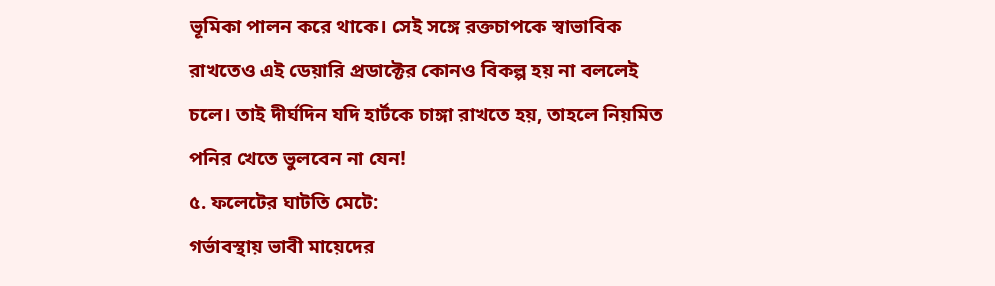ভূমিকা পালন করে থাকে। সেই সঙ্গে রক্তচাপকে স্বাভাবিক রাখতেও এই ডেয়ারি প্রডাক্টের কোনও বিকল্প হয় না বললেই চলে। তাই দীর্ঘদিন যদি হার্টকে চাঙ্গা রাখতে হয়, তাহলে নিয়মিত পনির খেতে ভুলবেন না যেন!
৫. ফলেটের ঘাটতি মেটে:
গর্ভাবস্থায় ভাবী মায়েদের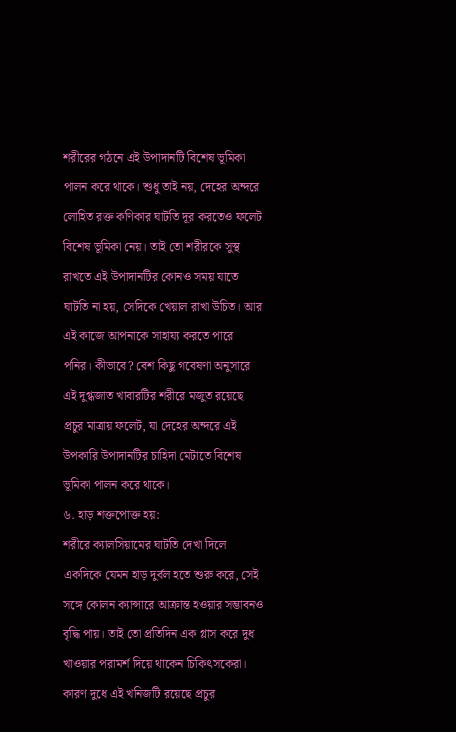শরীরের গঠনে এই উপাদানটি বিশেষ ভূমিকা পালন করে থাকে। শুধু তাই নয়, দেহের অন্দরে লোহিত রক্ত কণিকার ঘাটতি দূর করতেও ফলেট বিশেষ ভূমিকা নেয়। তাই তো শরীরকে সুস্থ রাখতে এই উপাদানটির কোনও সময় যাতে ঘাটতি না হয়, সেদিকে খেয়াল রাখা উচিত। আর এই কাজে আপনাকে সাহায্য করতে পারে পনির। কীভাবে? বেশ কিছু গবেষণা অনুসারে এই দুগ্ধজাত খাবারটির শরীরে মজুত রয়েছে প্রচুর মাত্রায় ফলেট, যা দেহের অন্দরে এই উপকারি উপাদানটির চাহিদা মেটাতে বিশেষ ভূমিকা পালন করে থাকে।
৬. হাড় শক্তপোক্ত হয়:
শরীরে ক্যালসিয়ামের ঘাটতি দেখা দিলে একদিকে যেমন হাড় দুর্বল হতে শুরু করে, সেই সঙ্গে কোলন ক্যান্সারে আক্রান্ত হওয়ার সম্ভাবনও বৃদ্ধি পায়। তাই তো প্রতিদিন এক গ্লাস করে দুধ খাওয়ার পরামর্শ দিয়ে থাকেন চিকিৎসকেরা। কারণ দুধে এই খনিজটি রয়েছে প্রচুর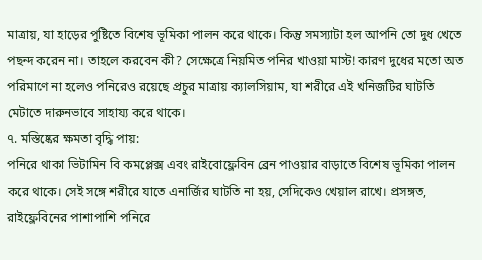মাত্রায়, যা হাড়ের পুষ্টিতে বিশেষ ভূমিকা পালন করে থাকে। কিন্তু সমস্যাটা হল আপনি তো দুধ খেতে পছন্দ করেন না। তাহলে করবেন কী? সেক্ষেত্রে নিয়মিত পনির খাওয়া মাস্ট! কারণ দুধের মতো অত পরিমাণে না হলেও পনিরেও রয়েছে প্রচুর মাত্রায় ক্যালসিয়াম, যা শরীরে এই খনিজটির ঘাটতি মেটাতে দারুনভাবে সাহায্য করে থাকে।
৭. মস্তিষ্কের ক্ষমতা বৃদ্ধি পায়:
পনিরে থাকা ভিটামিন বি কমপ্লেক্স এবং রাইবোফ্লেবিন ব্রেন পাওয়ার বাড়াতে বিশেষ ভূমিকা পালন করে থাকে। সেই সঙ্গে শরীরে যাতে এনার্জির ঘাটতি না হয়, সেদিকেও খেয়াল রাখে। প্রসঙ্গত, রাইফ্লেবিনের পাশাপাশি পনিরে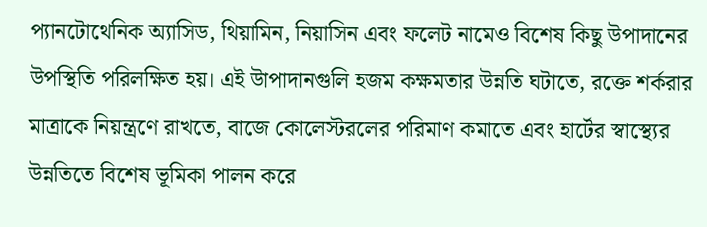প্যানটোথেনিক অ্যাসিড, থিয়ামিন, নিয়াসিন এবং ফলেট নামেও বিশেষ কিছু উপাদানের উপস্থিতি পরিলক্ষিত হয়। এই উাপাদানগুলি হজম কক্ষমতার উন্নতি ঘটাতে, রক্তে শর্করার মাত্রাকে নিয়ন্ত্রণে রাখতে, বাজে কোলেস্টরলের পরিমাণ কমাতে এবং হার্টের স্বাস্থ্যের উন্নতিতে বিশেষ ভূমিকা পালন করে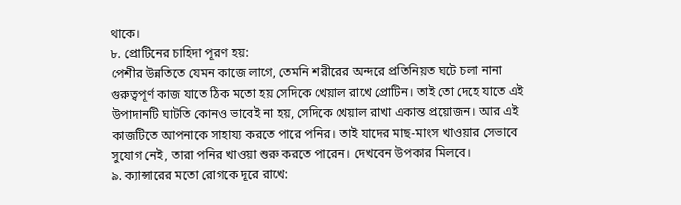থাকে।
৮. প্রোটিনের চাহিদা পূরণ হয়:
পেশীর উন্নতিতে যেমন কাজে লাগে, তেমনি শরীরের অন্দরে প্রতিনিয়ত ঘটে চলা নানা গুরুত্বপূর্ণ কাজ যাতে ঠিক মতো হয় সেদিকে খেয়াল রাখে প্রোটিন। তাই তো দেহে যাতে এই উপাদানটি ঘাটতি কোনও ভাবেই না হয়, সেদিকে খেয়াল রাখা একান্ত প্রয়োজন। আর এই কাজটিতে আপনাকে সাহায্য করতে পারে পনির। তাই যাদের মাছ-মাংস খাওয়ার সেভাবে সুযোগ নেই, তারা পনির খাওয়া শুরু করতে পারেন। দেখবেন উপকার মিলবে।
৯. ক্যান্সারের মতো রোগকে দূরে রাখে: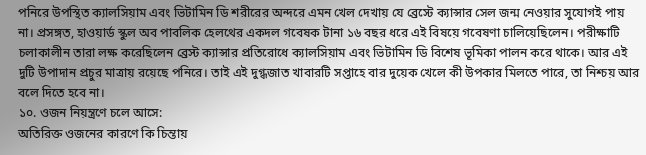পনিরে উপস্থিত ক্যালসিয়াম এবং ভিটামিন ডি শরীরের অন্দরে এমন খেল দেখায় যে ব্রেস্টে ক্যান্সার সেল জন্ম নেওয়ার সুযোগই পায় না। প্রসঙ্গত, হাওয়ার্ড স্কুল অব পাবলিক হেলথের একদল গবেষক টানা ১৬ বছর ধরে এই বিষয়ে গবেষণা চালিয়েছিলেন। পরীক্ষাটি চলাকালীন তারা লক্ষ করেছিলেন ব্রেস্ট ক্যান্সার প্রতিরোধে ক্যালসিয়াম এবং ভিটামিন ডি বিশেষ ভূমিকা পালন করে থাকে। আর এই দুটি উপাদান প্রচুর মাত্রায় রয়েছে পনিরে। তাই এই দুগ্ধজাত খাবারটি সপ্তাহে বার দুয়েক খেলে কী উপকার মিলতে পারে, তা নিশ্চয় আর বলে দিতে হবে না।
১০. ওজন নিয়ন্ত্রণে চলে আসে:
অতিরিক্ত ওজনের কারণে কি চিন্তায়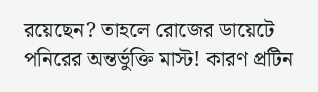রয়েছেন? তাহলে রোজের ডায়েটে পনিরের অন্তর্ভুক্তি মাস্ট! কারণ প্রটিন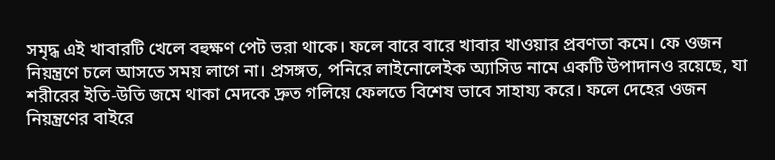সমৃদ্ধ এই খাবারটি খেলে বহুক্ষণ পেট ভরা থাকে। ফলে বারে বারে খাবার খাওয়ার প্রবণতা কমে। ফে ওজন নিয়ন্ত্রণে চলে আসতে সময় লাগে না। প্রসঙ্গত, পনিরে লাইনোলেইক অ্যাসিড নামে একটি উপাদানও রয়েছে, যা শরীরের ইতি-উতি জমে থাকা মেদকে দ্রুত গলিয়ে ফেলতে বিশেষ ভাবে সাহায্য করে। ফলে দেহের ওজন নিয়ন্ত্রণের বাইরে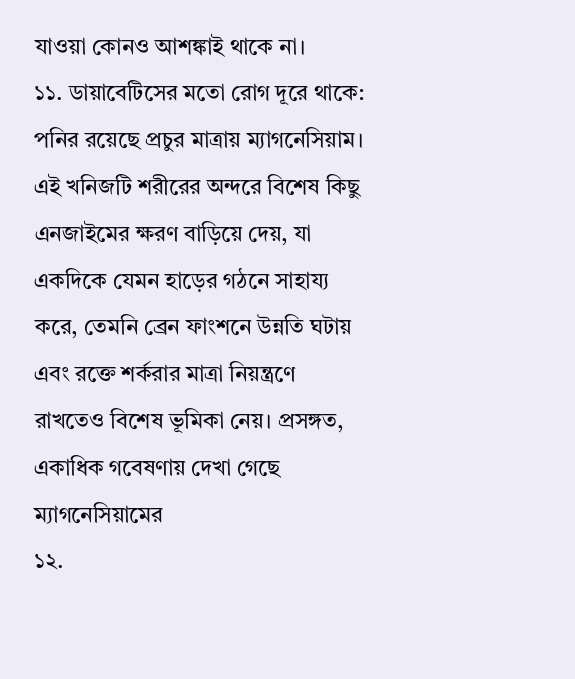যাওয়া কোনও আশঙ্কাই থাকে না।
১১. ডায়াবেটিসের মতো রোগ দূরে থাকে:
পনির রয়েছে প্রচুর মাত্রায় ম্যাগনেসিয়াম। এই খনিজটি শরীরের অন্দরে বিশেষ কিছু এনজাইমের ক্ষরণ বাড়িয়ে দেয়, যা একদিকে যেমন হাড়ের গঠনে সাহায্য করে, তেমনি ব্রেন ফাংশনে উন্নতি ঘটায় এবং রক্তে শর্করার মাত্রা নিয়ন্ত্রণে রাখতেও বিশেষ ভূমিকা নেয়। প্রসঙ্গত, একাধিক গবেষণায় দেখা গেছে ম্যাগনেসিয়ামের
১২.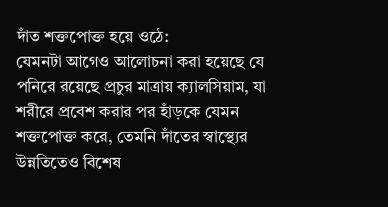দাঁত শক্তপোক্ত হয়ে ওঠে:
যেমনটা আগেও আলোচনা করা হয়েছে যে পনিরে রয়েছে প্রচুর মাত্রায় ক্যালসিয়াম, যা শরীরে প্রবেশ করার পর হাঁড়কে যেমন শক্তপোক্ত করে, তেমনি দাঁতের স্বাস্থ্যের উন্নতিতেও বিশেষ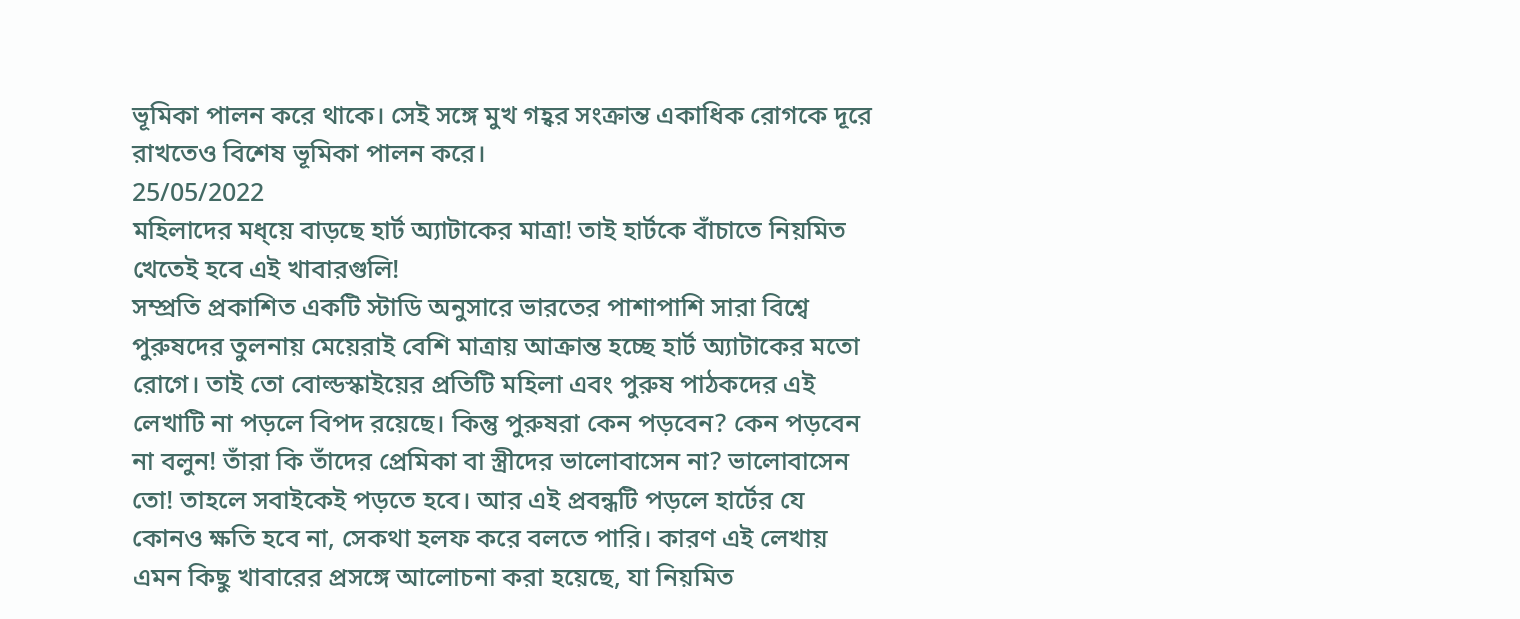ভূমিকা পালন করে থাকে। সেই সঙ্গে মুখ গহ্বর সংক্রান্ত একাধিক রোগকে দূরে রাখতেও বিশেষ ভূমিকা পালন করে।
25/05/2022
মহিলাদের মধ্য়ে বাড়ছে হার্ট অ্যাটাকের মাত্রা! তাই হার্টকে বাঁচাতে নিয়মিত খেতেই হবে এই খাবারগুলি!
সম্প্রতি প্রকাশিত একটি স্টাডি অনুসারে ভারতের পাশাপাশি সারা বিশ্বে পুরুষদের তুলনায় মেয়েরাই বেশি মাত্রায় আক্রান্ত হচ্ছে হার্ট অ্যাটাকের মতো রোগে। তাই তো বোল্ডস্কাইয়ের প্রতিটি মহিলা এবং পুরুষ পাঠকদের এই লেখাটি না পড়লে বিপদ রয়েছে। কিন্তু পুরুষরা কেন পড়বেন? কেন পড়বেন না বলুন! তাঁরা কি তাঁদের প্রেমিকা বা স্ত্রীদের ভালোবাসেন না? ভালোবাসেন তো! তাহলে সবাইকেই পড়তে হবে। আর এই প্রবন্ধটি পড়লে হার্টের যে কোনও ক্ষতি হবে না, সেকথা হলফ করে বলতে পারি। কারণ এই লেখায় এমন কিছু খাবারের প্রসঙ্গে আলোচনা করা হয়েছে, যা নিয়মিত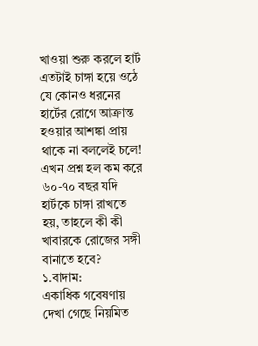খাওয়া শুরু করলে হার্ট এতটাই চাঙ্গা হয়ে ওঠে যে কোনও ধরনের হার্টের রোগে আক্রান্ত হওয়ার আশঙ্কা প্রায় থাকে না বললেই চলে! এখন প্রশ্ন হল কম করে ৬০-৭০ বছর যদি হার্টকে চাঙ্গা রাখতে হয়, তাহলে কী কী খাবারকে রোজের সঙ্গী বানাতে হবে?
১.বাদাম:
একাধিক গবেষণায় দেখা গেছে নিয়মিত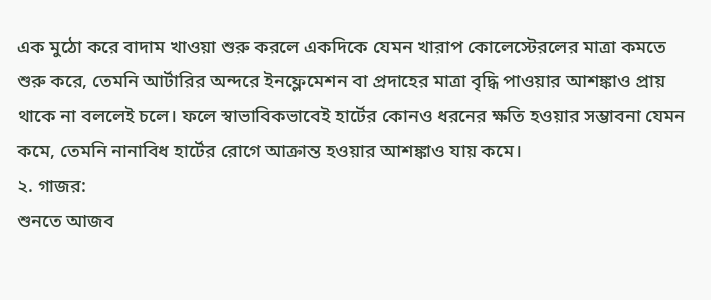এক মুঠো করে বাদাম খাওয়া শুরু করলে একদিকে যেমন খারাপ কোলেস্টেরলের মাত্রা কমতে শুরু করে, তেমনি আর্টারির অন্দরে ইনফ্লেমেশন বা প্রদাহের মাত্রা বৃদ্ধি পাওয়ার আশঙ্কাও প্রায় থাকে না বললেই চলে। ফলে স্বাভাবিকভাবেই হার্টের কোনও ধরনের ক্ষতি হওয়ার সম্ভাবনা যেমন কমে, তেমনি নানাবিধ হার্টের রোগে আক্রান্ত হওয়ার আশঙ্কাও যায় কমে।
২. গাজর:
শুনতে আজব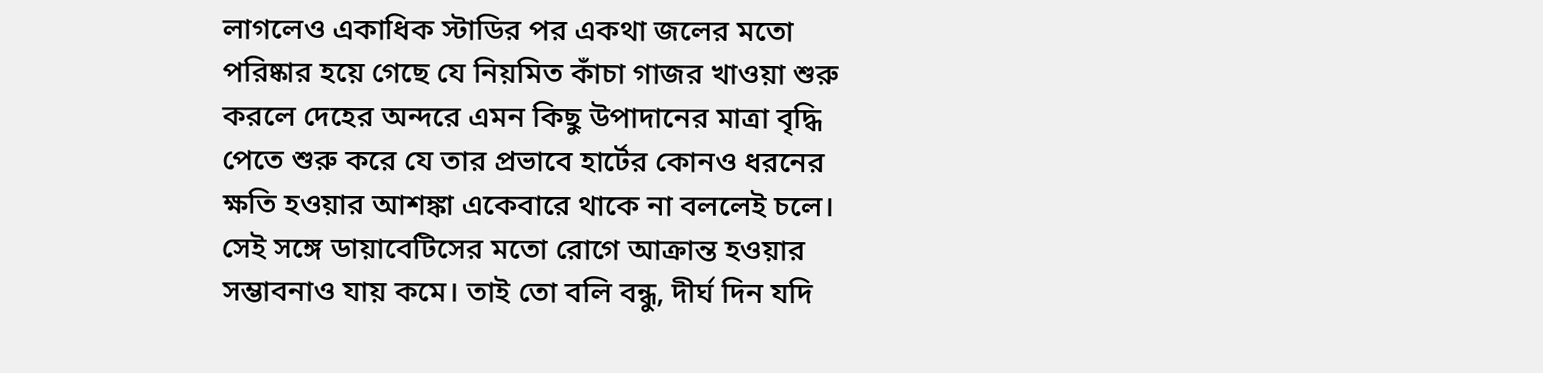লাগলেও একাধিক স্টাডির পর একথা জলের মতো পরিষ্কার হয়ে গেছে যে নিয়মিত কাঁচা গাজর খাওয়া শুরু করলে দেহের অন্দরে এমন কিছু উপাদানের মাত্রা বৃদ্ধি পেতে শুরু করে যে তার প্রভাবে হার্টের কোনও ধরনের ক্ষতি হওয়ার আশঙ্কা একেবারে থাকে না বললেই চলে। সেই সঙ্গে ডায়াবেটিসের মতো রোগে আক্রান্ত হওয়ার সম্ভাবনাও যায় কমে। তাই তো বলি বন্ধু, দীর্ঘ দিন যদি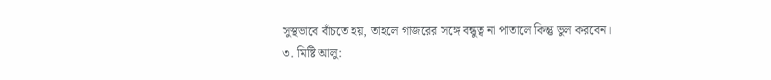সুস্থভাবে বাঁচতে হয়, তাহলে গাজরের সঙ্গে বন্ধুত্ব না পাতালে কিন্তু ভুল করবেন।
৩. মিষ্টি আলু: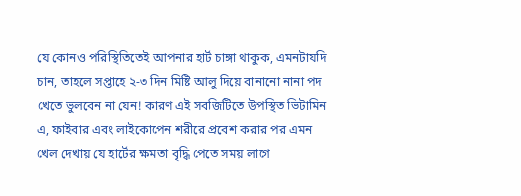যে কোনও পরিস্থিতিতেই আপনার হার্ট চাঙ্গা থাকুক, এমনটাযদি চান, তাহলে সপ্তাহে ২-৩ দিন মিষ্টি আলু দিয়ে বানানো নানা পদ খেতে ভুলবেন না যেন! কারণ এই সবজিটিতে উপস্থিত ভিটামিন এ, ফাইবার এবং লাইকোপেন শরীরে প্রবেশ করার পর এমন খেল দেখায় যে হার্টের ক্ষমতা বৃদ্ধি পেতে সময় লাগে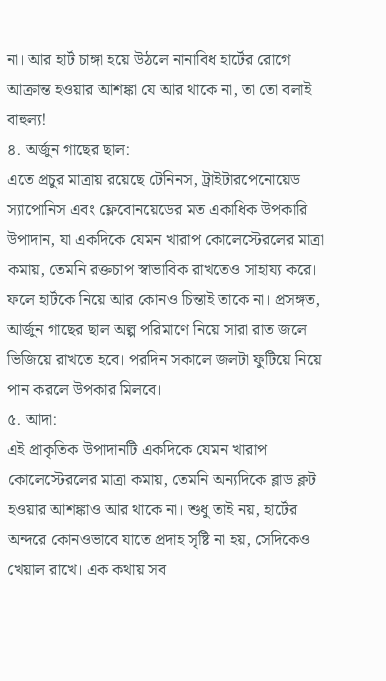না। আর হার্ট চাঙ্গা হয়ে উঠলে নানাবিধ হার্টের রোগে আক্রান্ত হওয়ার আশঙ্কা যে আর থাকে না, তা তো বলাই বাহুল্য!
৪. অর্জুন গাছের ছাল:
এতে প্রচুর মাত্রায় রয়েছে টেনিনস, ট্রাইটারপেনোয়েড স্যাপোনিস এবং ফ্লেবোনয়েডের মত একাধিক উপকারি উপাদান, যা একদিকে যেমন খারাপ কোলেস্টেরলের মাত্রা কমায়, তেমনি রক্তচাপ স্বাভাবিক রাখতেও সাহায্য করে। ফলে হার্টকে নিয়ে আর কোনও চিন্তাই তাকে না। প্রসঙ্গত, আর্জুন গাছের ছাল অল্প পরিমাণে নিয়ে সারা রাত জলে ভিজিয়ে রাখতে হবে। পরদিন সকালে জলটা ফুটিয়ে নিয়ে পান করলে উপকার মিলবে।
৫. আদা:
এই প্রাকৃতিক উপাদানটি একদিকে যেমন খারাপ কোলেস্টেরলের মাত্রা কমায়, তেমনি অন্যদিকে ব্লাড ক্লট হওয়ার আশঙ্কাও আর থাকে না। শুধু তাই নয়, হার্টের অন্দরে কোনওভাবে যাতে প্রদাহ সৃষ্টি না হয়, সেদিকেও খেয়াল রাখে। এক কথায় সব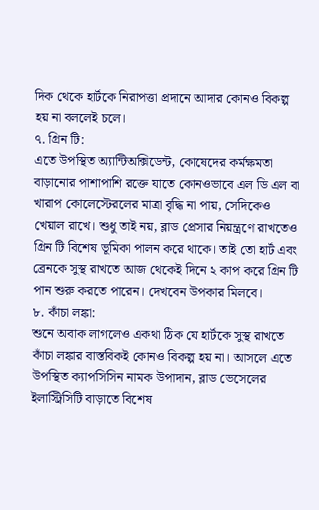দিক থেকে হার্টকে নিরাপত্তা প্রদানে আদার কোনও বিকল্প হয় না বললেই চলে।
৭. গ্রিন টি:
এতে উপস্থিত অ্যান্টিঅক্সিডেন্ট, কোষেদের কর্মক্ষমতা বাড়ানোর পাশাপাশি রক্তে যাতে কোনওভাবে এল ডি এল বা খারাপ কোলেস্টেরলের মাত্রা বৃদ্ধি না পায়, সেদিকেও খেয়াল রাখে। শুধু তাই নয়, ব্লাড প্রেসার নিয়ন্ত্রণে রাখতেও গ্রিন টি বিশেষ ভূমিকা পালন করে থাকে। তাই তো হার্ট এবং ব্রেনকে সুস্থ রাখতে আজ থেকেই দিনে ২ কাপ করে গ্রিন টি পান শুরু করতে পারেন। দেখবেন উপকার মিলবে।
৮. কাঁচা লঙ্কা:
শুনে অবাক লাগলেও একথা ঠিক যে হার্টকে সুস্থ রাখতে কাঁচা লঙ্কার বাস্তবিকই কোনও বিকল্প হয় না। আসলে এতে উপস্থিত ক্যাপসিসিন নামক উপাদান, ব্লাড ভেসেলের ইলাস্ট্রিসিটি বাড়াতে বিশেষ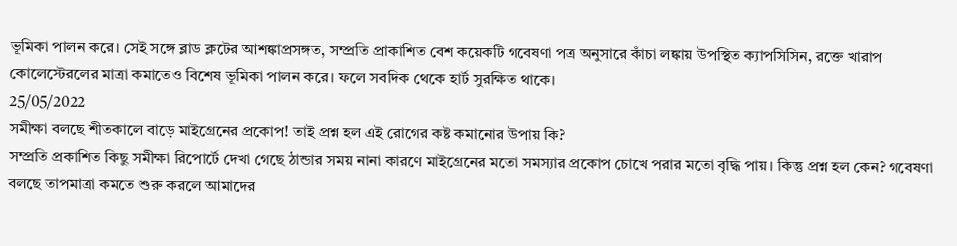ভূমিকা পালন করে। সেই সঙ্গে ব্লাড ক্লটের আশঙ্কাপ্রসঙ্গত, সম্প্রতি প্রাকাশিত বেশ কয়েকটি গবেষণা পত্র অনুসারে কাঁচা লঙ্কায় উপস্থিত ক্যাপসিসিন, রক্তে খারাপ কোলেস্টেরলের মাত্রা কমাতেও বিশেষ ভূমিকা পালন করে। ফলে সবদিক থেকে হার্ট সুরক্ষিত থাকে।
25/05/2022
সমীক্ষা বলছে শীতকালে বাড়ে মাইগ্রেনের প্রকোপ! তাই প্রশ্ন হল এই রোগের কষ্ট কমানোর উপায় কি?
সম্প্রতি প্রকাশিত কিছু সমীক্ষা রিপোর্টে দেখা গেছে ঠান্ডার সময় নানা কারণে মাইগ্রেনের মতো সমস্যার প্রকোপ চোখে পরার মতো বৃদ্ধি পায়। কিন্তু প্রশ্ন হল কেন? গবেষণা বলছে তাপমাত্রা কমতে শুরু করলে আমাদের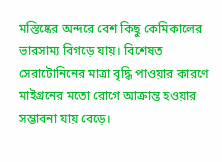মস্তিষ্কের অন্দরে বেশ কিছু কেমিকালের ভারসাম্য বিগড়ে যায়। বিশেষত সেরাটোনিনের মাত্রা বৃদ্ধি পাওয়ার কারণে মাইগ্রনের মতো রোগে আক্রান্ত হওয়ার সম্ভাবনা যায় বেড়ে।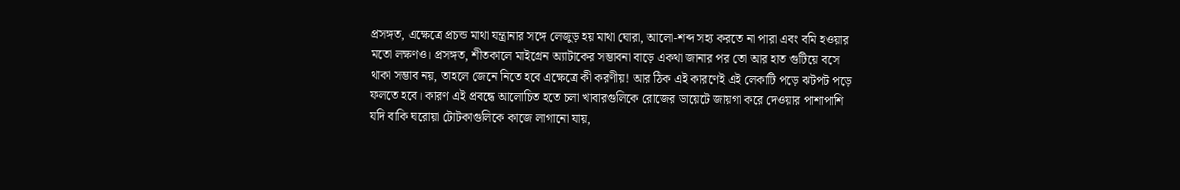প্রসঙ্গত, এক্ষেত্রে প্রচন্ড মাথা যন্ত্রানার সঙ্গে লেজুড় হয় মাথা ঘোরা, আলো-শব্দ সহ্য করতে না পারা এবং বমি হওয়ার মতো লক্ষণও। প্রসঙ্গত, শীতকালে মাইগ্রেন অ্যাটাকের সম্ভাবনা বাড়ে একথা জানার পর তো আর হাত গুটিয়ে বসে থাকা সম্ভাব নয়, তাহলে জেনে নিতে হবে এক্ষেত্রে কী করণীয়! আর ঠিক এই কারণেই এই লেকাটি পড়ে ঝটপট পড়ে ফলতে হবে। কারণ এই প্রবন্ধে আলোচিত হতে চলা খাবারগুলিকে রোজের ডায়েটে জায়গা করে দেওয়ার পাশাপাশি যদি বাকি ঘরোয়া টোটকাগুলিকে কাজে লাগানো যায়,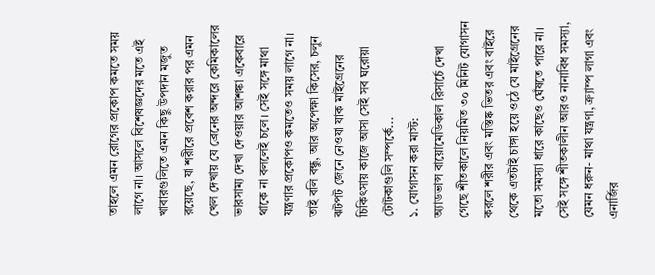তাহলে এমন রোগের প্রকোপ কমতে সময় লাগে না। আসলে বিশেষজ্ঞদের মতে এই খাবারগুলিতে এমন কিছু উপদান মজুত রয়েছে, যা শরীরে প্রবেশ করার পর এমন খেল দেখায় যে ব্রেনের অন্দরে কেমিকালের ভারসাম্য দেখা দেওয়ার আশঙ্কা একেবারে থাকে না বললেই চলে। সেই সঙ্গে মাথা যন্ত্রণার প্রকোপও কমতেও সময় লাগে না। তাই বলি বন্ধু, আর অপেক্ষা কিসের, চলুন ঝটপট জেনে নেওযা যাক মাইগ্রেনের চিকিৎসায় কাজে আসা সেই সব ঘরোয়া টোটকাগুলি সম্পর্কে...
১. যোগাসন করা মাস্ট:
অ্যাডভান্স বায়োমেডিকাল রিসার্চে দেখা গেছে শীতকালে নিয়মিত ৩০ মিনিট যোগাসন করলে শরীর এবং মস্তিষ্ক ভিতর এবং বাইরে থেকে এতটাই চাঙ্গা হয়ে ওঠে যে মাইগ্রেনের মতো সমস্যা ধারে কাছেও ঘেঁষতে পারে না। সেই সঙ্গে শীতকালীন আরও নানাবিধ সমস্যা, যেমন ধরুন- মাথা যন্ত্রণা, ক্র্যাম্প লাগা এবং এনার্জির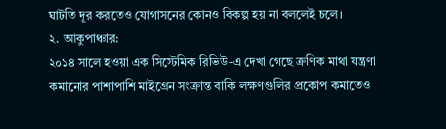ঘাটতি দূর করতেও যোগাসনের কোনও বিকল্প হয় না বললেই চলে।
২. আকুপাঞ্চার:
২০১৪ সালে হওয়া এক সিস্টেমিক রিভিউ-এ দেখা গেছে ক্রণিক মাথা যন্ত্রণা কমানোর পাশাপাশি মাইগ্রেন সংক্রান্ত বাকি লক্ষণগুলির প্রকোপ কমাতেও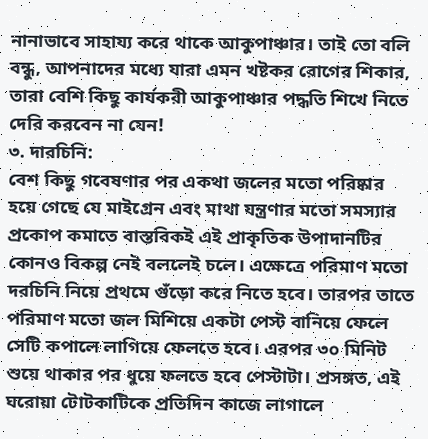নানাভাবে সাহায্য করে থাকে আকুপাঞ্চার। তাই তো বলি বন্ধু, আপনাদের মধ্যে যারা এমন খষ্টকর রোগের শিকার, তারা বেশি কিছু কার্যকরী আকুপাঞ্চার পদ্ধতি শিখে নিতে দেরি করবেন না যেন!
৩. দারচিনি:
বেশ কিছু গবেষণার পর একথা জলের মতো পরিষ্কার হয়ে গেছে যে মাইগ্রেন এবং মাথা যন্ত্রণার মতো সমস্যার প্রকোপ কমাতে বাস্তবিকই এই প্রাকৃতিক উপাদানটির কোনও বিকল্প নেই বললেই চলে। এক্ষেত্রে পরিমাণ মতো দরচিনি নিয়ে প্রথমে গুঁড়ো করে নিতে হবে। তারপর তাতে পরিমাণ মতো জল মিশিয়ে একটা পেস্ট বানিয়ে ফেলে সেটি কপালে লাগিয়ে ফেলতে হবে। এরপর ৩০ মিনিট শুয়ে থাকার পর ধুয়ে ফলতে হবে পেস্টাটা। প্রসঙ্গত, এই ঘরোয়া টোটকাটিকে প্রতিদিন কাজে লাগালে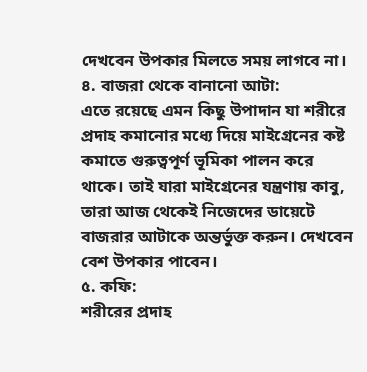দেখবেন উপকার মিলতে সময় লাগবে না।
৪. বাজরা থেকে বানানো আটা:
এতে রয়েছে এমন কিছু উপাদান যা শরীরে প্রদাহ কমানোর মধ্যে দিয়ে মাইগ্রেনের কষ্ট কমাতে গুরুত্বপূর্ণ ভূমিকা পালন করে থাকে। তাই যারা মাইগ্রেনের যন্ত্রণায় কাবু, তারা আজ থেকেই নিজেদের ডায়েটে বাজরার আটাকে অন্তর্ভুক্ত করুন। দেখবেন বেশ উপকার পাবেন।
৫. কফি:
শরীরের প্রদাহ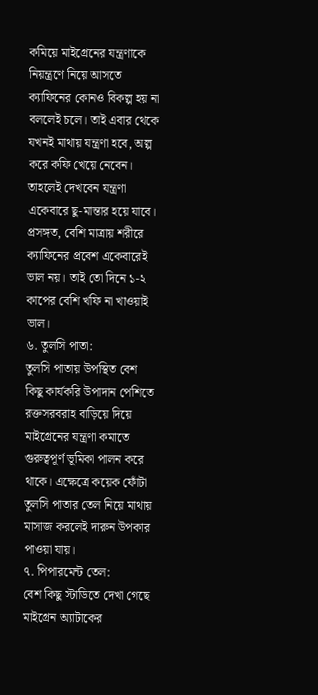কমিয়ে মাইগ্রেনের যন্ত্রণাকে নিয়ন্ত্রণে নিয়ে আসতে ক্যাফিনের কোনও বিকল্প হয় না বললেই চলে। তাই এবার থেকে যখনই মাথায় যন্ত্রণা হবে, অল্প করে কফি খেয়ে নেবেন। তাহলেই দেখবেন যন্ত্রণা একেবারে ছু-মান্তার হয়ে যাবে। প্রসঙ্গত, বেশি মাত্রায় শরীরে ক্যাফিনের প্রবেশ একেবারেই ভাল নয়। তাই তো দিনে ১-২ কাপের বেশি খফি না খাওয়াই ভাল।
৬. তুলসি পাতা:
তুলসি পাতায় উপস্থিত বেশ কিছু কার্যকরি উপাদান পেশিতে রক্তসরবরাহ বাড়িয়ে দিয়ে মাইগ্রেনের যন্ত্রণা কমাতে গুরুত্বপূর্ণ ভূমিকা পালন করে থাকে। এক্ষেত্রে কয়েক ফোঁটা তুলসি পাতার তেল নিয়ে মাথায় মাসাজ করলেই দারুন উপকার পাওয়া যায়।
৭. পিপারমেন্ট তেল:
বেশ কিছু স্টাডিতে দেখা গেছে মাইগ্রেন অ্যাটাকের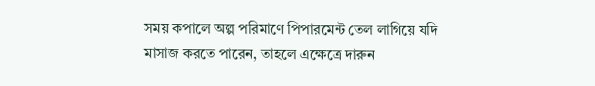সময় কপালে অল্প পরিমাণে পিপারমেন্ট তেল লাগিয়ে যদি মাসাজ করতে পারেন, তাহলে এক্ষেত্রে দারুন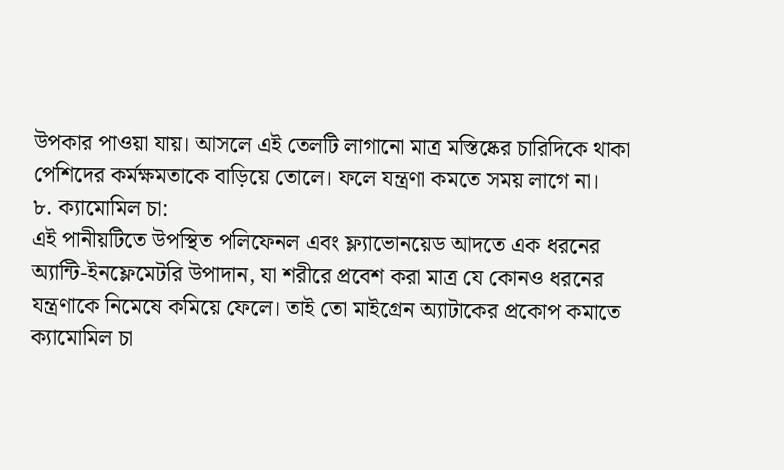উপকার পাওয়া যায়। আসলে এই তেলটি লাগানো মাত্র মস্তিষ্কের চারিদিকে থাকা পেশিদের কর্মক্ষমতাকে বাড়িয়ে তোলে। ফলে যন্ত্রণা কমতে সময় লাগে না।
৮. ক্যামোমিল চা:
এই পানীয়টিতে উপস্থিত পলিফেনল এবং ফ্ল্যাভোনয়েড আদতে এক ধরনের অ্যান্টি-ইনফ্লেমেটরি উপাদান, যা শরীরে প্রবেশ করা মাত্র যে কোনও ধরনের যন্ত্রণাকে নিমেষে কমিয়ে ফেলে। তাই তো মাইগ্রেন অ্যাটাকের প্রকোপ কমাতে ক্যামোমিল চা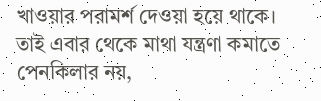খাওয়ার পরামর্শ দেওয়া হয়ে থাকে। তাই এবার থেকে মাথা যন্ত্রণা কমাতে পেনকিলার নয়,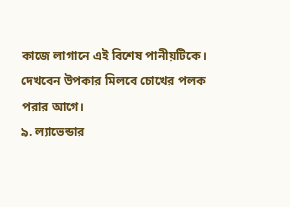কাজে লাগানে এই বিশেষ পানীয়টিকে। দেখবেন উপকার মিলবে চোখের পলক পরার আগে।
৯. ল্যাভেন্ডার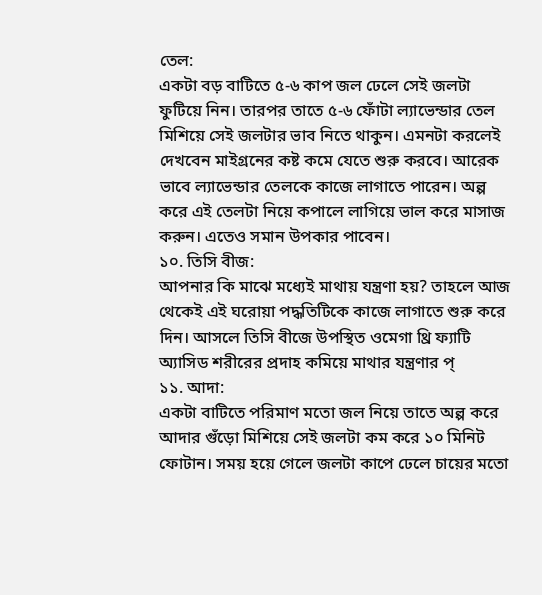তেল:
একটা বড় বাটিতে ৫-৬ কাপ জল ঢেলে সেই জলটা ফুটিয়ে নিন। তারপর তাতে ৫-৬ ফোঁটা ল্যাভেন্ডার তেল মিশিয়ে সেই জলটার ভাব নিতে থাকুন। এমনটা করলেই দেখবেন মাইগ্রনের কষ্ট কমে যেতে শুরু করবে। আরেক ভাবে ল্যাভেন্ডার তেলকে কাজে লাগাতে পারেন। অল্প করে এই তেলটা নিয়ে কপালে লাগিয়ে ভাল করে মাসাজ করুন। এতেও সমান উপকার পাবেন।
১০. তিসি বীজ:
আপনার কি মাঝে মধ্যেই মাথায় যন্ত্রণা হয়? তাহলে আজ থেকেই এই ঘরোয়া পদ্ধতিটিকে কাজে লাগাতে শুরু করে দিন। আসলে তিসি বীজে উপস্থিত ওমেগা থ্রি ফ্যাটি অ্যাসিড শরীরের প্রদাহ কমিয়ে মাথার যন্ত্রণার প্
১১. আদা:
একটা বাটিতে পরিমাণ মতো জল নিয়ে তাতে অল্প করে আদার গুঁড়ো মিশিয়ে সেই জলটা কম করে ১০ মিনিট ফোটান। সময় হয়ে গেলে জলটা কাপে ঢেলে চায়ের মতো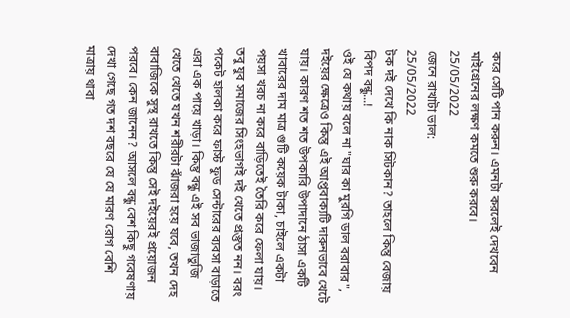করে সেটি পান করুন। এমনটা করলেই দেখবেন মাইগ্রেনের লক্ষণ কমতে শুরু করবে।
25/05/2022
জেনে রাখাটা ভাল:
25/05/2022
টক দই দেখে কি নাক সিটকান? তাহলে কিন্তু বেজায় বিপদ বন্ধু...!
ওই যে কথায় বলে না "ঘার কা মুরগি ডাল বরাবার", দইয়ের ক্ষেত্রেও কিন্তু এই আপ্তবাক্যটি দারুনভাবে খেটে যায়। কারণ শত শত উপকারি উপাদানে ঠাসা একটি খাবারের দাম মাত্র গুটি কয়েক টাকা, চাইলে একটা পয়সা খরচ না করে বাড়িতেই তৈরি করে ফেলা যায়। তবু যুব সমাজের সিংহভাগই দই খেতে প্রস্তুত নন। বরং পকেট হালকা করে ফাস্ট ফুড সেন্টারের ব্যবসা বাড়াতে এরা এক পায়ে খাড়া। কিন্তু বন্ধু এই সব ভাজাভুজি খেতে খেতে যখন শরীরটা ঝাঁজরা হয়ে যবে, তখন দেহ বাবাজিকে সুস্থ রাখতে কিন্তু সেই দইয়েরই প্রয়োজন পরবে। কেন জানেন? আসলে বন্ধু বেশ কিছু গবেষণায় দেখা গেছে গত দশ বছরে যে যে মারণ রোগ বেশি মাত্রায় থাবা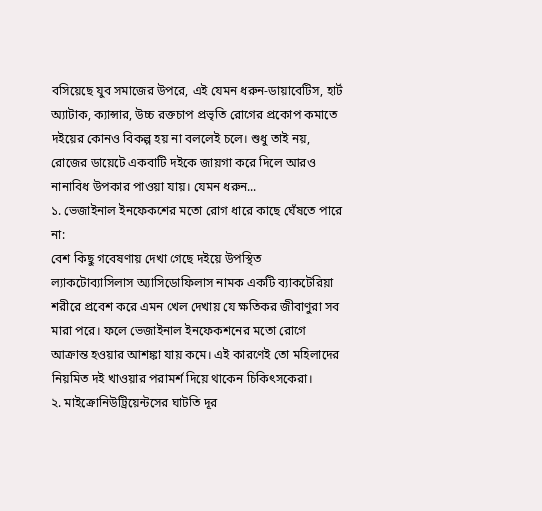বসিয়েছে যুব সমাজের উপরে, এই যেমন ধরুন-ডায়াবেটিস, হার্ট অ্যাটাক, ক্যান্সার, উচ্চ রক্তচাপ প্রভৃতি রোগের প্রকোপ কমাতে দইয়ের কোনও বিকল্প হয় না বললেই চলে। শুধু তাই নয়, রোজের ডায়েটে একবাটি দইকে জায়গা করে দিলে আরও নানাবিধ উপকার পাওয়া যায়। যেমন ধরুন...
১. ভেজাইনাল ইনফেকশের মতো রোগ ধারে কাছে ঘেঁষতে পারে না:
বেশ কিছু গবেষণায় দেখা গেছে দইয়ে উপস্থিত ল্যাকটোব্যাসিলাস অ্যাসিডোফিলাস নামক একটি ব্যাকটেরিয়া শরীরে প্রবেশ করে এমন খেল দেখায় যে ক্ষতিকর জীবাণুরা সব মারা পরে। ফলে ভেজাইনাল ইনফেকশনের মতো রোগে আক্রান্ত হওয়ার আশঙ্কা যায় কমে। এই কারণেই তো মহিলাদের নিয়মিত দই খাওয়ার পরামর্শ দিয়ে থাকেন চিকিৎসকেরা।
২. মাইক্রোনিউট্রিয়েন্টসের ঘাটতি দূর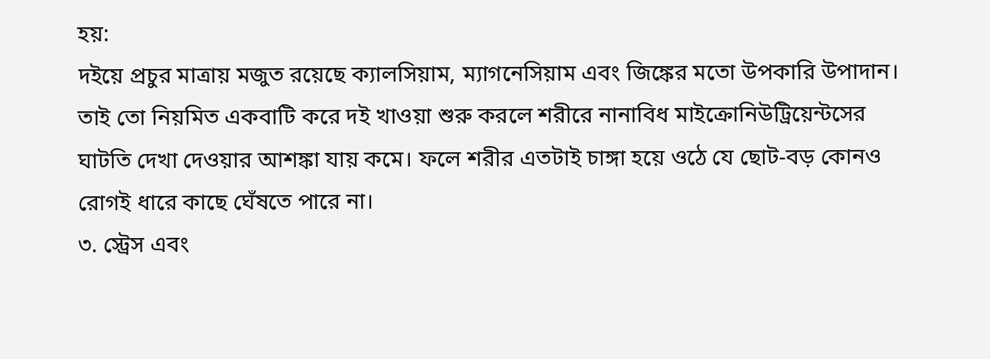হয়:
দইয়ে প্রচুর মাত্রায় মজুত রয়েছে ক্যালসিয়াম, ম্যাগনেসিয়াম এবং জিঙ্কের মতো উপকারি উপাদান। তাই তো নিয়মিত একবাটি করে দই খাওয়া শুরু করলে শরীরে নানাবিধ মাইক্রোনিউট্রিয়েন্টসের ঘাটতি দেখা দেওয়ার আশঙ্কা যায় কমে। ফলে শরীর এতটাই চাঙ্গা হয়ে ওঠে যে ছোট-বড় কোনও রোগই ধারে কাছে ঘেঁষতে পারে না।
৩. স্ট্রেস এবং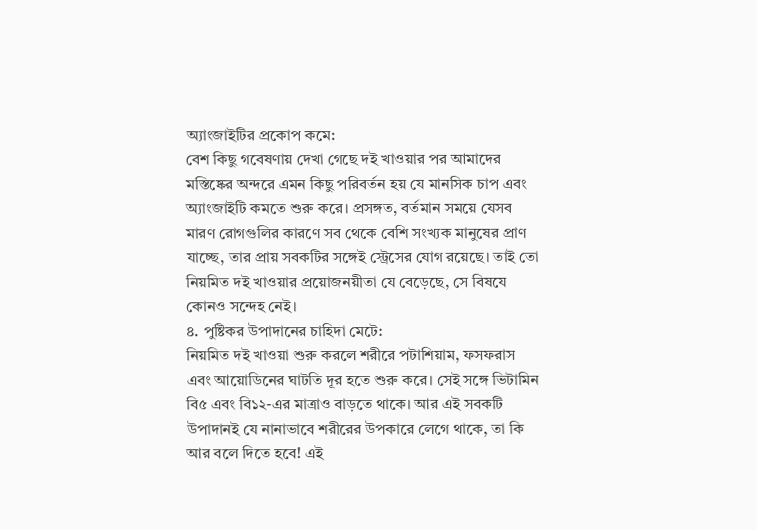অ্যাংজাইটির প্রকোপ কমে:
বেশ কিছু গবেষণায় দেখা গেছে দই খাওয়ার পর আমাদের মস্তিষ্কের অন্দরে এমন কিছু পরিবর্তন হয় যে মানসিক চাপ এবং অ্যাংজাইটি কমতে শুরু করে। প্রসঙ্গত, বর্তমান সময়ে যেসব মারণ রোগগুলির কারণে সব থেকে বেশি সংখ্যক মানুষের প্রাণ যাচ্ছে, তার প্রায় সবকটির সঙ্গেই স্ট্রেসের যোগ রয়েছে। তাই তো নিয়মিত দই খাওয়ার প্রয়োজনয়ীতা যে বেড়েছে, সে বিষযে কোনও সন্দেহ নেই।
৪. পুষ্টিকর উপাদানের চাহিদা মেটে:
নিয়মিত দই খাওয়া শুরু করলে শরীরে পটাশিয়াম, ফসফরাস এবং আয়োডিনের ঘাটতি দূর হতে শুরু করে। সেই সঙ্গে ভিটামিন বি৫ এবং বি১২-এর মাত্রাও বাড়তে থাকে। আর এই সবকটি উপাদানই যে নানাভাবে শরীরের উপকারে লেগে থাকে, তা কি আর বলে দিতে হবে! এই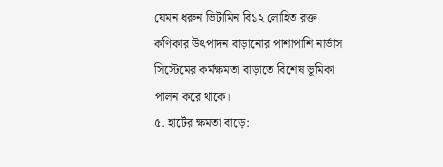যেমন ধরুন ভিটামিন বি১২ লোহিত রক্ত কণিকার উৎপাদন বাড়ানোর পাশাপাশি নার্ভাস সিস্টেমের কর্মক্ষমতা বাড়াতে বিশেষ ভূমিকা পালন করে থাকে।
৫. হার্টের ক্ষমতা বাড়ে: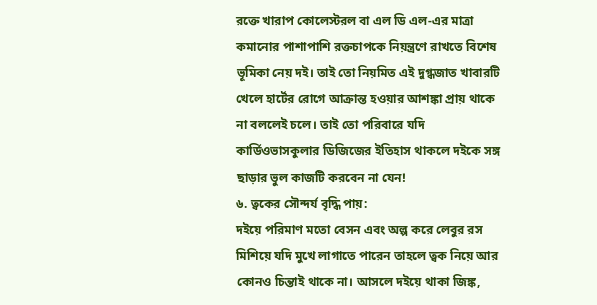রক্তে খারাপ কোলেস্টরল বা এল ডি এল-এর মাত্রা কমানোর পাশাপাশি রক্তচাপকে নিয়ন্ত্রণে রাখতে বিশেষ ভূমিকা নেয় দই। তাই তো নিয়মিত এই দুগ্ধজাত খাবারটি খেলে হার্টের রোগে আক্রান্ত হওয়ার আশঙ্কা প্রায় থাকে না বললেই চলে। তাই তো পরিবারে যদি কার্ডিওভাসকুলার ডিজিজের ইতিহাস থাকলে দইকে সঙ্গ ছাড়ার ভুল কাজটি করবেন না যেন!
৬. ত্বকের সৌন্দর্য বৃদ্ধি পায়:
দইয়ে পরিমাণ মতো বেসন এবং অল্প করে লেবুর রস মিশিয়ে যদি মুখে লাগাতে পারেন তাহলে ত্বক নিয়ে আর কোনও চিন্তাই থাকে না। আসলে দইয়ে থাকা জিঙ্ক,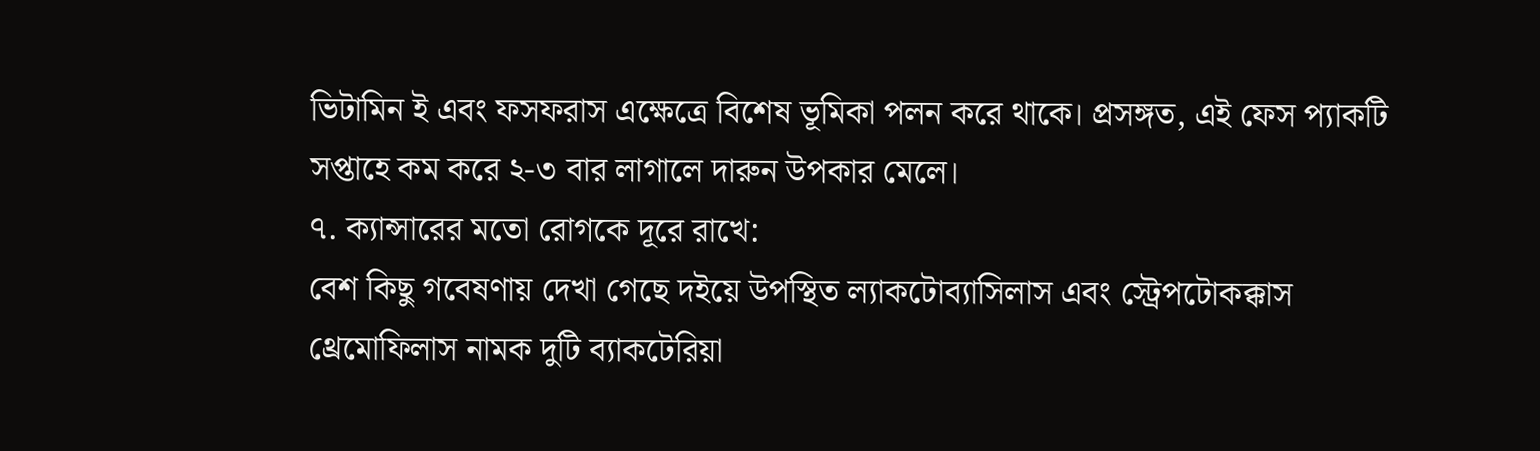ভিটামিন ই এবং ফসফরাস এক্ষেত্রে বিশেষ ভূমিকা পলন করে থাকে। প্রসঙ্গত, এই ফেস প্যাকটি সপ্তাহে কম করে ২-৩ বার লাগালে দারুন উপকার মেলে।
৭. ক্যান্সারের মতো রোগকে দূরে রাখে:
বেশ কিছু গবেষণায় দেখা গেছে দইয়ে উপস্থিত ল্যাকটোব্যাসিলাস এবং স্ট্রেপটোকক্কাস থ্রেমোফিলাস নামক দুটি ব্যাকটেরিয়া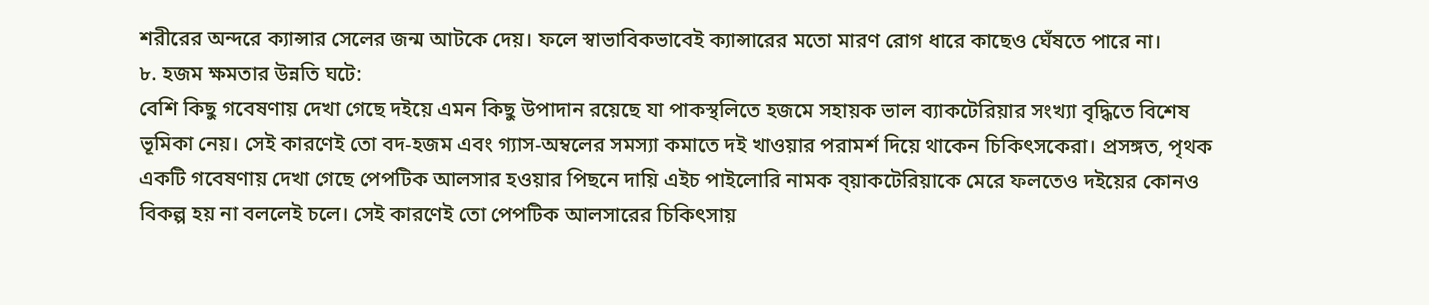শরীরের অন্দরে ক্যান্সার সেলের জন্ম আটকে দেয়। ফলে স্বাভাবিকভাবেই ক্যান্সারের মতো মারণ রোগ ধারে কাছেও ঘেঁষতে পারে না।
৮. হজম ক্ষমতার উন্নতি ঘটে:
বেশি কিছু গবেষণায় দেখা গেছে দইয়ে এমন কিছু উপাদান রয়েছে যা পাকস্থলিতে হজমে সহায়ক ভাল ব্যাকটেরিয়ার সংখ্যা বৃদ্ধিতে বিশেষ ভূমিকা নেয়। সেই কারণেই তো বদ-হজম এবং গ্যাস-অম্বলের সমস্যা কমাতে দই খাওয়ার পরামর্শ দিয়ে থাকেন চিকিৎসকেরা। প্রসঙ্গত, পৃথক একটি গবেষণায় দেখা গেছে পেপটিক আলসার হওয়ার পিছনে দায়ি এইচ পাইলোরি নামক ব্য়াকটেরিয়াকে মেরে ফলতেও দইয়ের কোনও বিকল্প হয় না বললেই চলে। সেই কারণেই তো পেপটিক আলসারের চিকিৎসায়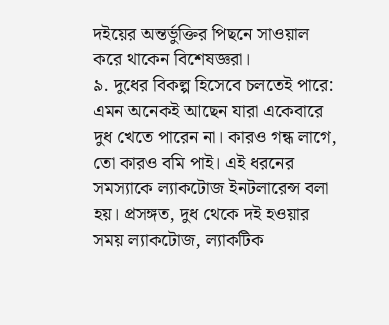দইয়ের অন্তর্ভুক্তির পিছনে সাওয়াল করে থাকেন বিশেষজ্ঞরা।
৯. দুধের বিকল্প হিসেবে চলতেই পারে:
এমন অনেকই আছেন যারা একেবারে দুধ খেতে পারেন না। কারও গন্ধ লাগে, তো কারও বমি পাই। এই ধরনের সমস্যাকে ল্যাকটোজ ইনটলারেন্স বলা হয়। প্রসঙ্গত, দুধ থেকে দই হওয়ার সময় ল্যাকটোজ, ল্যাকটিক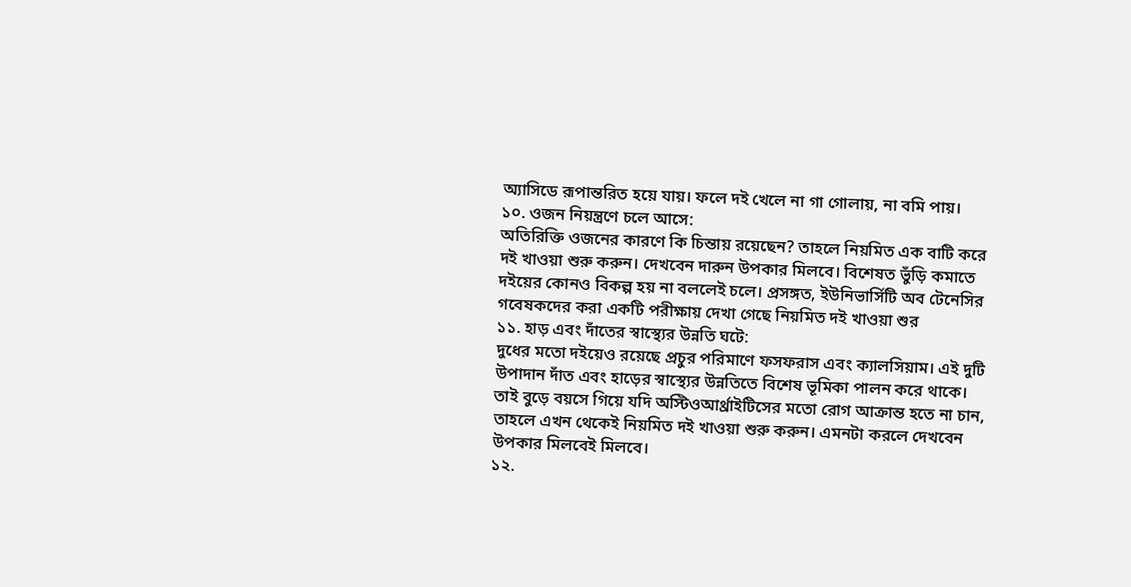অ্যাসিডে রূপান্তরিত হয়ে যায়। ফলে দই খেলে না গা গোলায়, না বমি পায়।
১০. ওজন নিয়ন্ত্রণে চলে আসে:
অতিরিক্তি ওজনের কারণে কি চিন্তায় রয়েছেন? তাহলে নিয়মিত এক বাটি করে দই খাওয়া শুরু করুন। দেখবেন দারুন উপকার মিলবে। বিশেষত ভুঁড়ি কমাতে দইয়ের কোনও বিকল্প হয় না বললেই চলে। প্রসঙ্গত, ইউনিভার্সিটি অব টেনেসির গবেষকদের করা একটি পরীক্ষায় দেখা গেছে নিয়মিত দই খাওয়া শুর
১১. হাড় এবং দাঁতের স্বাস্থ্যের উন্নতি ঘটে:
দুধের মতো দইয়েও রয়েছে প্রচুর পরিমাণে ফসফরাস এবং ক্যালসিয়াম। এই দুটি উপাদান দাঁত এবং হাড়ের স্বাস্থ্যের উন্নতিতে বিশেষ ভূমিকা পালন করে থাকে। তাই বুড়ে বয়সে গিয়ে যদি অস্টিওআর্থ্রাইটিসের মতো রোগ আক্রান্ত হতে না চান, তাহলে এখন থেকেই নিয়মিত দই খাওয়া শুরু করুন। এমনটা করলে দেখবেন উপকার মিলবেই মিলবে।
১২.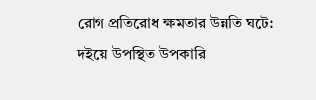রোগ প্রতিরোধ ক্ষমতার উন্নতি ঘটে:
দইয়ে উপস্থিত উপকারি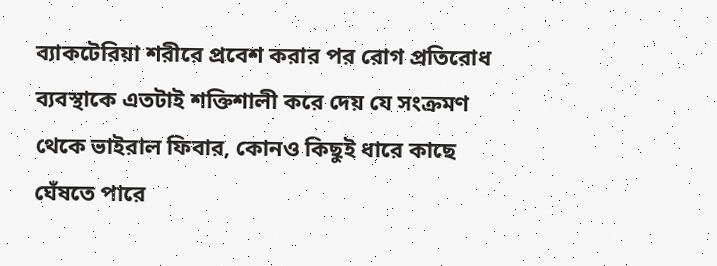ব্যাকটেরিয়া শরীরে প্রবেশ করার পর রোগ প্রতিরোধ ব্যবস্থাকে এতটাই শক্তিশালী করে দেয় যে সংক্রমণ থেকে ভাইরাল ফিবার, কোনও কিছুই ধারে কাছে ঘেঁষতে পারে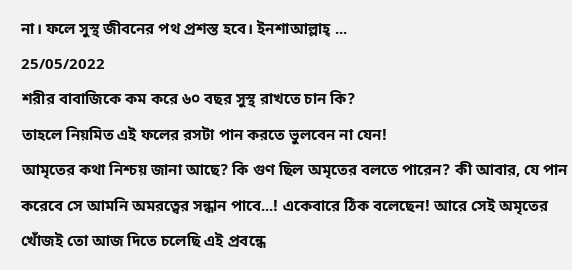না। ফলে সুস্থ জীবনের পথ প্রশস্ত হবে। ইনশাআল্লাহ্ ...
25/05/2022
শরীর বাবাজিকে কম করে ৬০ বছর সুস্থ রাখতে চান কি?
তাহলে নিয়মিত এই ফলের রসটা পান করতে ভুলবেন না যেন!
আমৃতের কথা নিশ্চয় জানা আছে? কি গুণ ছিল অমৃতের বলতে পারেন? কী আবার, যে পান করেবে সে আমনি অমরত্বের সন্ধান পাবে...! একেবারে ঠিক বলেছেন! আরে সেই অমৃতের খোঁজই তো আজ দিতে চলেছি এই প্রবন্ধে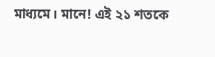মাধ্যমে। মানে! এই ২১ শতকে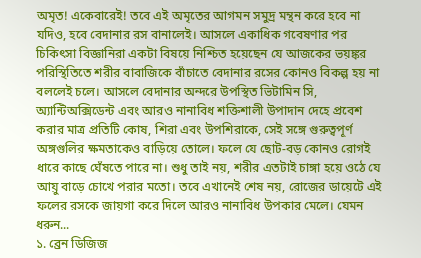অমৃত! একেবারেই! তবে এই অমৃতের আগমন সমুদ্র মন্থন করে হবে না যদিও, হবে বেদানার রস বানালেই। আসলে একাধিক গবেষণার পর চিকিৎসা বিজ্ঞানিরা একটা বিষয়ে নিশ্চিত হয়েছেন যে আজকের ভয়ঙ্কর পরিস্থিতিতে শরীর বাবাজিকে বাঁচাতে বেদানার রসের কোনও বিকল্প হয় না বললেই চলে। আসলে বেদানার অন্দরে উপস্থিত ভিটামিন সি, অ্যান্টিঅক্সিডেন্ট এবং আরও নানাবিধ শক্তিশালী উপাদান দেহে প্রবেশ করার মাত্র প্রতিটি কোষ, শিরা এবং উপশিরাকে, সেই সঙ্গে গুরুত্বপূর্ণ অঙ্গগুলির ক্ষমতাকেও বাড়িয়ে তোলে। ফলে যে ছোট-বড় কোনও রোগই ধারে কাছে ঘেঁষতে পারে না। শুধু তাই নয়, শরীর এতটাই চাঙ্গা হয়ে ওঠে যে আয়ু বাড়ে চোখে পরার মতো। তবে এখানেই শেষ নয়, রোজের ডায়েটে এই ফলের রসকে জায়গা করে দিলে আরও নানাবিধ উপকার মেলে। যেমন ধরুন...
১. ব্রেন ডিজিজ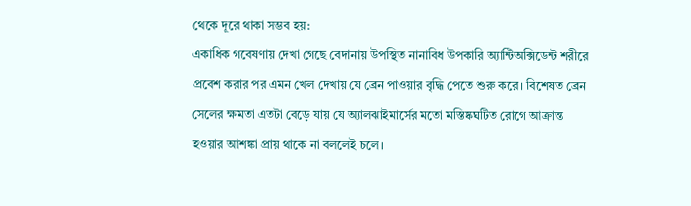থেকে দূরে থাকা সম্ভব হয়:
একাধিক গবেষণায় দেখা গেছে বেদানায় উপস্থিত নানাবিধ উপকারি অ্যান্টিঅক্সিডেন্ট শরীরে প্রবেশ করার পর এমন খেল দেখায় যে ব্রেন পাওয়ার বৃদ্ধি পেতে শুরু করে। বিশেষত ব্রেন সেলের ক্ষমতা এতটা বেড়ে যায় যে অ্যালঝাইমার্সের মতো মস্তিষ্কঘটিত রোগে আক্রান্ত হওয়ার আশঙ্কা প্রায় থাকে না বললেই চলে।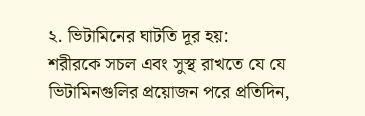২. ভিটামিনের ঘাটতি দূর হয়:
শরীরকে সচল এবং সুস্থ রাখতে যে যে ভিটামিনগুলির প্রয়োজন পরে প্রতিদিন,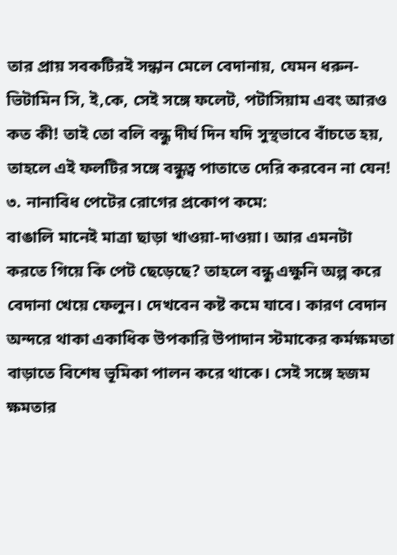তার প্রায় সবকটিরই সন্ধান মেলে বেদানায়, যেমন ধরুন-ভিটামিন সি, ই,কে, সেই সঙ্গে ফলেট, পটাসিয়াম এবং আরও কত কী! তাই তো বলি বন্ধু দীর্ঘ দিন যদি সুস্থভাবে বাঁচতে হয়, তাহলে এই ফলটির সঙ্গে বন্ধুত্ব পাতাতে দেরি করবেন না যেন!
৩. নানাবিধ পেটের রোগের প্রকোপ কমে:
বাঙালি মানেই মাত্রা ছাড়া খাওয়া-দাওয়া। আর এমনটা করতে গিয়ে কি পেট ছেড়েছে? তাহলে বন্ধু এক্ষুনি অল্প করে বেদানা খেয়ে ফেলুন। দেখবেন কষ্ট কমে যাবে। কারণ বেদান অন্দরে থাকা একাধিক উপকারি উপাদান স্টমাকের কর্মক্ষমতা বাড়াতে বিশেষ ভূমিকা পালন করে থাকে। সেই সঙ্গে হজম ক্ষমতার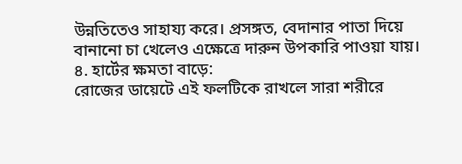উন্নতিতেও সাহায্য করে। প্রসঙ্গত, বেদানার পাতা দিয়ে বানানো চা খেলেও এক্ষেত্রে দারুন উপকারি পাওয়া যায়।
৪. হার্টের ক্ষমতা বাড়ে:
রোজের ডায়েটে এই ফলটিকে রাখলে সারা শরীরে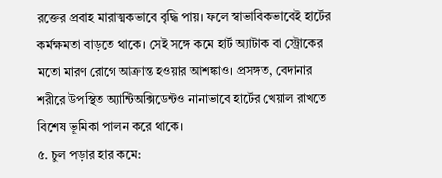রক্তের প্রবাহ মারাত্মকভাবে বৃদ্ধি পায়। ফলে স্বাভাবিকভাবেই হার্টের কর্মক্ষমতা বাড়তে থাকে। সেই সঙ্গে কমে হার্ট অ্যাটাক বা স্ট্রোকের মতো মারণ রোগে আক্রান্ত হওয়ার আশঙ্কাও। প্রসঙ্গত, বেদানার শরীরে উপস্থিত অ্যান্টিঅক্সিডেন্টও নানাভাবে হার্টের খেয়াল রাখতে বিশেষ ভূমিকা পালন করে থাকে।
৫. চুল পড়ার হার কমে: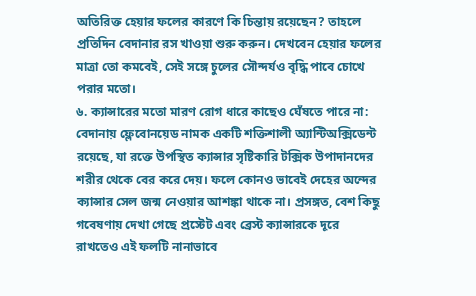অতিরিক্ত হেয়ার ফলের কারণে কি চিন্তায় রয়েছেন? তাহলে প্রতিদিন বেদানার রস খাওয়া শুরু করুন। দেখবেন হেয়ার ফলের মাত্রা তো কমবেই, সেই সঙ্গে চুলের সৌন্দর্যও বৃদ্ধি পাবে চোখে পরার মতো।
৬. ক্যান্সারের মতো মারণ রোগ ধারে কাছেও ঘেঁষতে পারে না:
বেদানায় ফ্লেবোনয়েড নামক একটি শক্তিশালী অ্যান্টিঅক্সিডেন্ট রয়েছে, যা রক্তে উপস্থিত ক্যান্সার সৃষ্টিকারি টক্সিক উপাদানদের শরীর থেকে বের করে দেয়। ফলে কোনও ভাবেই দেহের অন্দের ক্যান্সার সেল জন্ম নেওয়ার আশঙ্কা থাকে না। প্রসঙ্গত, বেশ কিছু গবেষণায় দেখা গেছে প্রস্টেট এবং ব্রেস্ট ক্যান্সারকে দূরে রাখতেও এই ফলটি নানাভাবে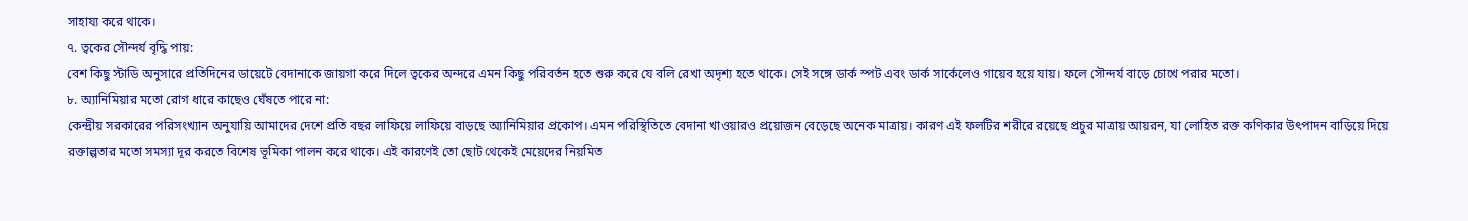সাহায্য করে থাকে।
৭. ত্বকের সৌন্দর্য বৃদ্ধি পায়:
বেশ কিছু স্টাডি অনুসারে প্রতিদিনের ডায়েটে বেদানাকে জায়গা করে দিলে ত্বকের অন্দরে এমন কিছু পরিবর্তন হতে শুরু করে যে বলি রেখা অদৃশ্য হতে থাকে। সেই সঙ্গে ডার্ক স্পট এবং ডার্ক সার্কেলেও গায়েব হয়ে যায়। ফলে সৌন্দর্য বাড়ে চোখে পরার মতো।
৮. অ্যানিমিয়ার মতো রোগ ধারে কাছেও ঘেঁষতে পারে না:
কেন্দ্রীয় সরকারের পরিসংখ্যান অনুযায়ি আমাদের দেশে প্রতি বছর লাফিয়ে লাফিয়ে বাড়ছে অ্যানিমিয়ার প্রকোপ। এমন পরিস্থিতিতে বেদানা খাওয়ারও প্রয়োজন বেড়েছে অনেক মাত্রায়। কারণ এই ফলটির শরীরে রয়েছে প্রচুর মাত্রায় আয়রন, যা লোহিত রক্ত কণিকার উৎপাদন বাড়িয়ে দিয়ে রক্তাল্পতার মতো সমস্যা দূর করতে বিশেষ ভূমিকা পালন করে থাকে। এই কারণেই তো ছোট থেকেই মেয়েদের নিয়মিত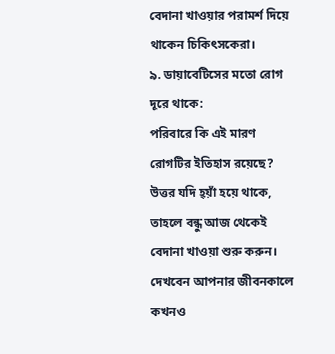বেদানা খাওয়ার পরামর্শ দিয়ে থাকেন চিকিৎসকেরা।
৯. ডায়াবেটিসের মতো রোগ দূরে থাকে:
পরিবারে কি এই মারণ রোগটির ইতিহাস রয়েছে? উত্তর যদি হ্য়াঁ হয়ে থাকে, তাহলে বন্ধু আজ থেকেই বেদানা খাওয়া শুরু করুন। দেখবেন আপনার জীবনকালে কখনও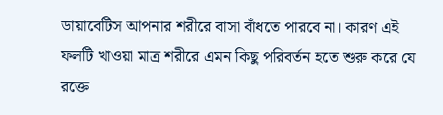ডায়াবেটিস আপনার শরীরে বাসা বাঁধতে পারবে না। কারণ এই ফলটি খাওয়া মাত্র শরীরে এমন কিছু পরিবর্তন হতে শুরু করে যে রক্তে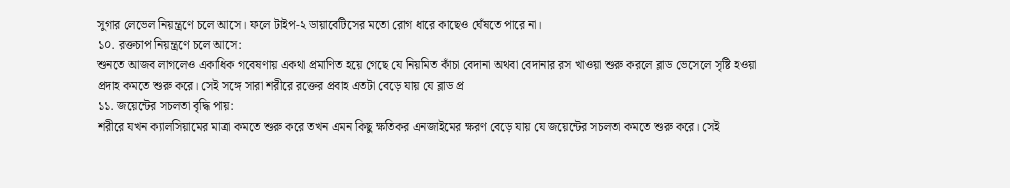সুগার লেভেল নিয়ন্ত্রণে চলে আসে। ফলে টাইপ-২ ডায়াবেটিসের মতো রোগ ধারে কাছেও ঘেঁষতে পারে না।
১০. রক্তচাপ নিয়ন্ত্রণে চলে আসে:
শুনতে আজব লাগলেও একাধিক গবেষণায় একথা প্রমাণিত হয়ে গেছে যে নিয়মিত কাঁচা বেদানা অথবা বেদানার রস খাওয়া শুরু করলে ব্লাড ভেসেলে সৃষ্টি হওয়া প্রদাহ কমতে শুরু করে। সেই সঙ্গে সারা শরীরে রক্তের প্রবাহ এতটা বেড়ে যায় যে ব্লাড প্র
১১. জয়েন্টের সচলতা বৃদ্ধি পায়:
শরীরে যখন ক্যালসিয়ামের মাত্রা কমতে শুরু করে তখন এমন কিছু ক্ষতিকর এনজাইমের ক্ষরণ বেড়ে যায় যে জয়েন্টের সচলতা কমতে শুরু করে। সেই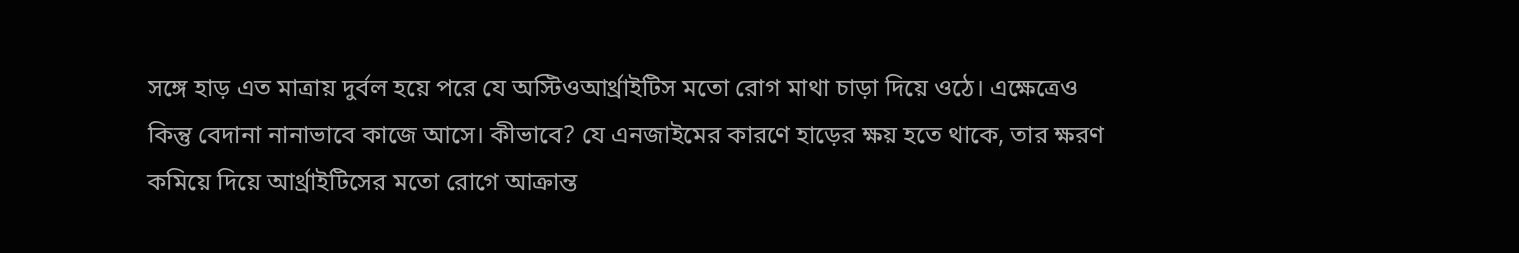সঙ্গে হাড় এত মাত্রায় দুর্বল হয়ে পরে যে অস্টিওআর্থ্রাইটিস মতো রোগ মাথা চাড়া দিয়ে ওঠে। এক্ষেত্রেও কিন্তু বেদানা নানাভাবে কাজে আসে। কীভাবে? যে এনজাইমের কারণে হাড়ের ক্ষয় হতে থাকে, তার ক্ষরণ কমিয়ে দিয়ে আর্থ্রাইটিসের মতো রোগে আক্রান্ত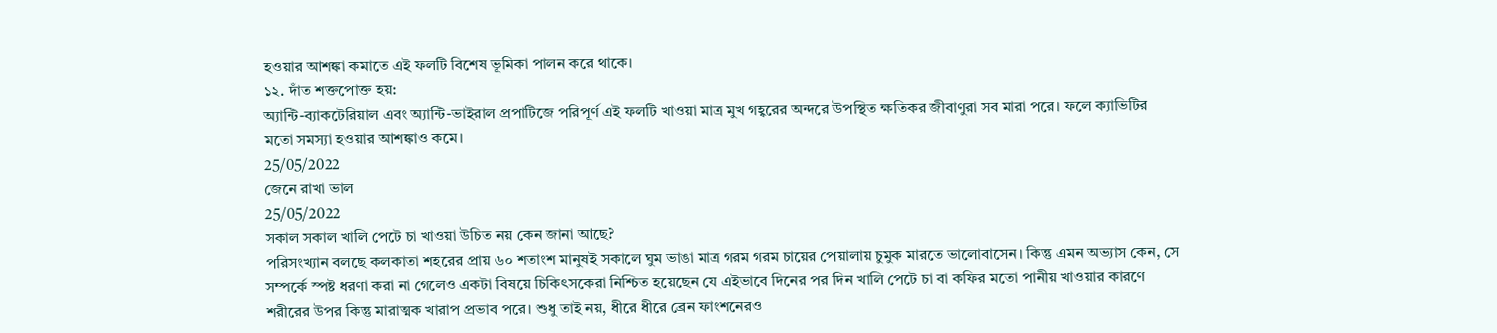হওয়ার আশঙ্কা কমাতে এই ফলটি বিশেষ ভূমিকা পালন করে থাকে।
১২. দাঁত শক্তপোক্ত হয়:
অ্যান্টি-ব্যাকটেরিয়াল এবং অ্যান্টি-ভাইরাল প্রপাটিজে পরিপূর্ণ এই ফলটি খাওয়া মাত্র মুখ গহ্বরের অন্দরে উপস্থিত ক্ষতিকর জীবাণুরা সব মারা পরে। ফলে ক্যাভিটির মতো সমস্যা হওয়ার আশঙ্কাও কমে।
25/05/2022
জেনে রাখা ভাল
25/05/2022
সকাল সকাল খালি পেটে চা খাওয়া উচিত নয় কেন জানা আছে?
পরিসংখ্যান বলছে কলকাতা শহরের প্রায় ৬০ শতাংশ মানুষই সকালে ঘুম ভাঙা মাত্র গরম গরম চায়ের পেয়ালায় চুমুক মারতে ভালোবাসেন। কিন্তু এমন অভ্যাস কেন, সে সম্পর্কে স্পষ্ট ধরণা করা না গেলেও একটা বিষয়ে চিকিৎসকেরা নিশ্চিত হয়েছেন যে এইভাবে দিনের পর দিন খালি পেটে চা বা কফির মতো পানীয় খাওয়ার কারণে শরীরের উপর কিন্তু মারাত্মক খারাপ প্রভাব পরে। শুধু তাই নয়, ধীরে ধীরে ব্রেন ফাংশনেরও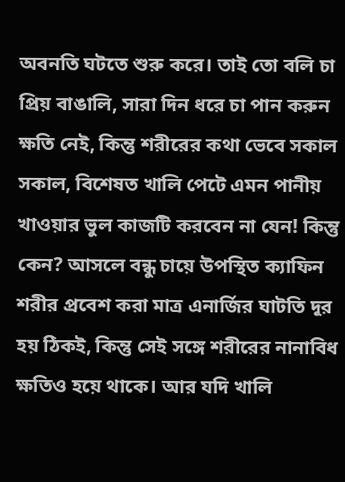অবনতি ঘটতে শুরু করে। তাই তো বলি চা প্রিয় বাঙালি, সারা দিন ধরে চা পান করুন ক্ষতি নেই, কিন্তু শরীরের কথা ভেবে সকাল সকাল, বিশেষত খালি পেটে এমন পানীয় খাওয়ার ভুল কাজটি করবেন না যেন! কিন্তু কেন? আসলে বন্ধু চায়ে উপস্থিত ক্যাফিন শরীর প্রবেশ করা মাত্র এনার্জির ঘাটতি দূর হয় ঠিকই, কিন্তু সেই সঙ্গে শরীরের নানাবিধ ক্ষতিও হয়ে থাকে। আর যদি খালি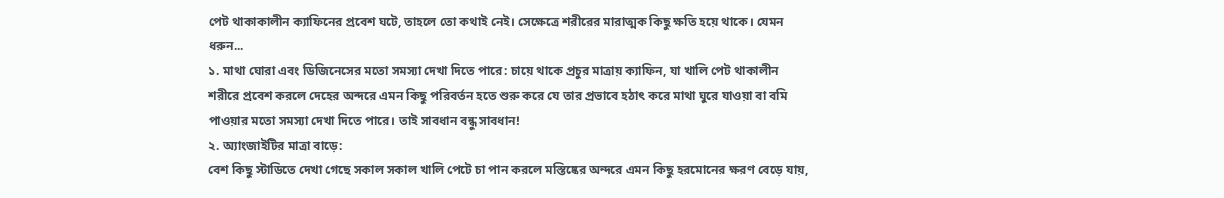পেট থাকাকালীন ক্যাফিনের প্রবেশ ঘটে, তাহলে তো কথাই নেই। সেক্ষেত্রে শরীরের মারাত্মক কিছু ক্ষতি হয়ে থাকে। যেমন ধরুন...
১. মাথা ঘোরা এবং ডিজিনেসের মতো সমস্যা দেখা দিতে পারে: চায়ে থাকে প্রচুর মাত্রায় ক্যাফিন, যা খালি পেট থাকালীন শরীরে প্রবেশ করলে দেহের অন্দরে এমন কিছু পরিবর্তন হতে শুরু করে যে তার প্রভাবে হঠাৎ করে মাথা ঘুরে যাওয়া বা বমি পাওয়ার মতো সমস্যা দেখা দিতে পারে। তাই সাবধান বন্ধু সাবধান!
২. অ্যাংজাইটির মাত্রা বাড়ে:
বেশ কিছু স্টাডিতে দেখা গেছে সকাল সকাল খালি পেটে চা পান করলে মস্তিষ্কের অন্দরে এমন কিছু হরমোনের ক্ষরণ বেড়ে যায়,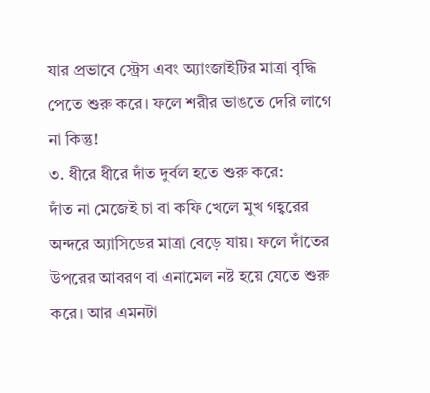যার প্রভাবে স্ট্রেস এবং অ্যাংজাইটির মাত্রা বৃদ্ধি পেতে শুরু করে। ফলে শরীর ভাঙতে দেরি লাগে না কিন্তু!
৩. ধীরে ধীরে দাঁত দুর্বল হতে শুরু করে:
দাঁত না মেজেই চা বা কফি খেলে মুখ গহ্বরের অন্দরে অ্যাসিডের মাত্রা বেড়ে যায়। ফলে দাঁতের উপরের আবরণ বা এনামেল নষ্ট হয়ে যেতে শুরু করে। আর এমনটা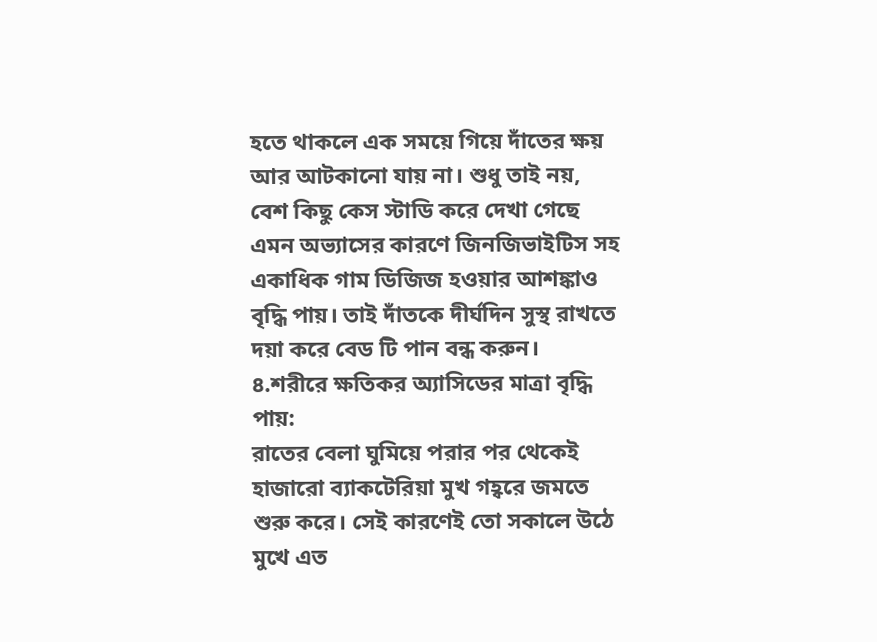হতে থাকলে এক সময়ে গিয়ে দাঁতের ক্ষয় আর আটকানো যায় না। শুধু তাই নয়, বেশ কিছু কেস স্টাডি করে দেখা গেছে এমন অভ্যাসের কারণে জিনজিভাইটিস সহ একাধিক গাম ডিজিজ হওয়ার আশঙ্কাও বৃদ্ধি পায়। তাই দাঁতকে দীর্ঘদিন সুস্থ রাখতে দয়া করে বেড টি পান বন্ধ করুন।
৪.শরীরে ক্ষতিকর অ্যাসিডের মাত্রা বৃদ্ধি পায়:
রাতের বেলা ঘুমিয়ে পরার পর থেকেই হাজারো ব্যাকটেরিয়া মুখ গহ্বরে জমতে শুরু করে। সেই কারণেই তো সকালে উঠে মুখে এত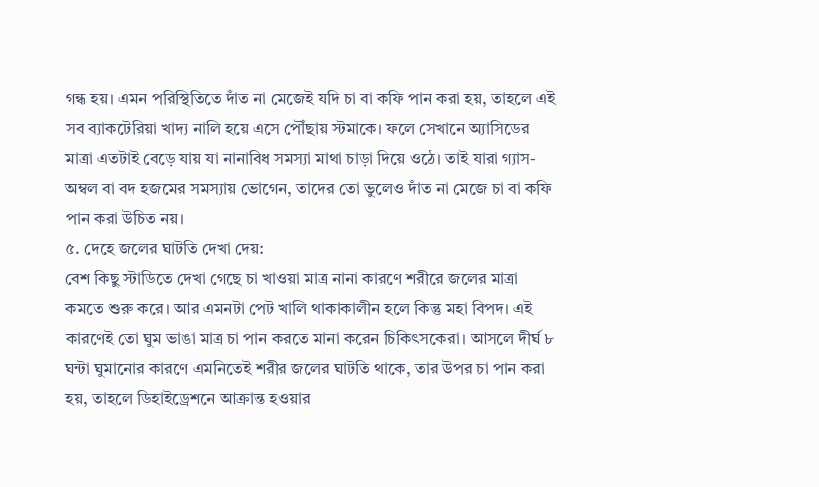গন্ধ হয়। এমন পরিস্থিতিতে দাঁত না মেজেই যদি চা বা কফি পান করা হয়, তাহলে এই সব ব্যাকটেরিয়া খাদ্য নালি হয়ে এসে পৌঁছায় স্টমাকে। ফলে সেখানে অ্যাসিডের মাত্রা এতটাই বেড়ে যায় যা নানাবিধ সমস্যা মাথা চাড়া দিয়ে ওঠে। তাই যারা গ্যাস-অম্বল বা বদ হজমের সমস্যায় ভোগেন, তাদের তো ভুলেও দাঁত না মেজে চা বা কফি পান করা উচিত নয়।
৫. দেহে জলের ঘাটতি দেখা দেয়:
বেশ কিছু স্টাডিতে দেখা গেছে চা খাওয়া মাত্র নানা কারণে শরীরে জলের মাত্রা কমতে শুরু করে। আর এমনটা পেট খালি থাকাকালীন হলে কিন্তু মহা বিপদ। এই কারণেই তো ঘুম ভাঙা মাত্র চা পান করতে মানা করেন চিকিৎসকেরা। আসলে দীর্ঘ ৮ ঘন্টা ঘুমানোর কারণে এমনিতেই শরীর জলের ঘাটতি থাকে, তার উপর চা পান করা হয়, তাহলে ডিহাইড্রেশনে আক্রান্ত হওয়ার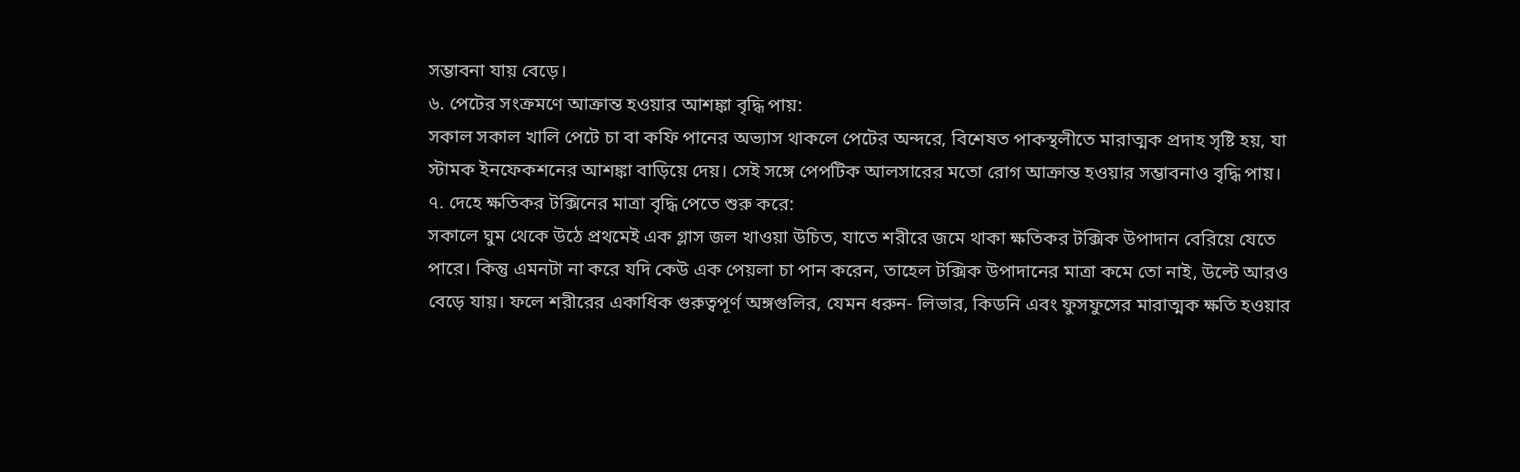সম্ভাবনা যায় বেড়ে।
৬. পেটের সংক্রমণে আক্রান্ত হওয়ার আশঙ্কা বৃদ্ধি পায়:
সকাল সকাল খালি পেটে চা বা কফি পানের অভ্যাস থাকলে পেটের অন্দরে, বিশেষত পাকস্থলীতে মারাত্মক প্রদাহ সৃষ্টি হয়, যা স্টামক ইনফেকশনের আশঙ্কা বাড়িয়ে দেয়। সেই সঙ্গে পেপটিক আলসারের মতো রোগ আক্রান্ত হওয়ার সম্ভাবনাও বৃদ্ধি পায়।
৭. দেহে ক্ষতিকর টক্সিনের মাত্রা বৃদ্ধি পেতে শুরু করে:
সকালে ঘুম থেকে উঠে প্রথমেই এক গ্লাস জল খাওয়া উচিত, যাতে শরীরে জমে থাকা ক্ষতিকর টক্সিক উপাদান বেরিয়ে যেতে পারে। কিন্তু এমনটা না করে যদি কেউ এক পেয়লা চা পান করেন, তাহেল টক্সিক উপাদানের মাত্রা কমে তো নাই, উল্টে আরও বেড়ে যায়। ফলে শরীরের একাধিক গুরুত্বপূর্ণ অঙ্গগুলির, যেমন ধরুন- লিভার, কিডনি এবং ফুসফুসের মারাত্মক ক্ষতি হওয়ার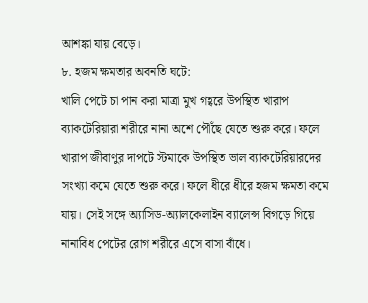আশঙ্কা যায় বেড়ে।
৮. হজম ক্ষমতার অবনতি ঘটে:
খালি পেটে চা পান করা মাত্রা মুখ গহ্বরে উপস্থিত খারাপ ব্যাকটেরিয়ারা শরীরে নানা অশে পৌঁছে যেতে শুরু করে। ফলে খারাপ জীবাণুর দাপটে স্টমাকে উপস্থিত ভাল ব্যাকটেরিয়ারদের সংখ্যা কমে যেতে শুরু করে। ফলে ধীরে ধীরে হজম ক্ষমতা কমে যায়। সেই সঙ্গে অ্যাসিড-অ্যালকেলাইন ব্যালেন্স বিগড়ে গিয়ে নানাবিধ পেটের রোগ শরীরে এসে বাসা বাঁধে।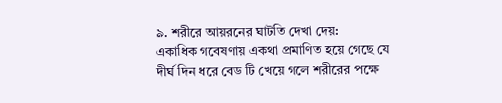৯. শরীরে আয়রনের ঘাটতি দেখা দেয়:
একাধিক গবেষণায় একথা প্রমাণিত হয়ে গেছে যে দীর্ঘ দিন ধরে বেড টি খেয়ে গলে শরীরের পক্ষে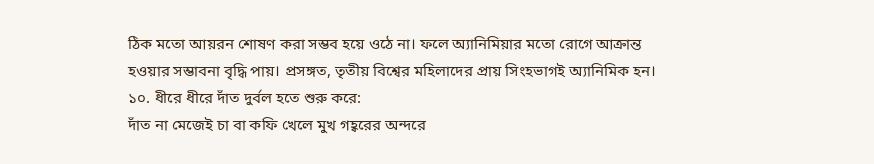ঠিক মতো আয়রন শোষণ করা সম্ভব হয়ে ওঠে না। ফলে অ্যানিমিয়ার মতো রোগে আক্রান্ত হওয়ার সম্ভাবনা বৃদ্ধি পায়। প্রসঙ্গত, তৃতীয় বিশ্বের মহিলাদের প্রায় সিংহভাগই অ্যানিমিক হন।
১০. ধীরে ধীরে দাঁত দুর্বল হতে শুরু করে:
দাঁত না মেজেই চা বা কফি খেলে মুখ গহ্বরের অন্দরে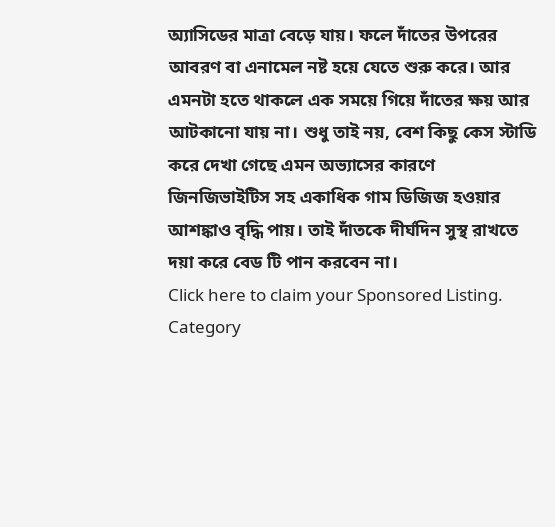অ্যাসিডের মাত্রা বেড়ে যায়। ফলে দাঁতের উপরের আবরণ বা এনামেল নষ্ট হয়ে যেতে শুরু করে। আর এমনটা হতে থাকলে এক সময়ে গিয়ে দাঁতের ক্ষয় আর আটকানো যায় না। শুধু তাই নয়, বেশ কিছু কেস স্টাডি করে দেখা গেছে এমন অভ্যাসের কারণে জিনজিভাইটিস সহ একাধিক গাম ডিজিজ হওয়ার আশঙ্কাও বৃদ্ধি পায়। তাই দাঁতকে দীর্ঘদিন সুস্থ রাখতে দয়া করে বেড টি পান করবেন না।
Click here to claim your Sponsored Listing.
Category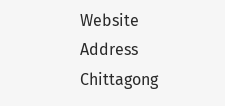Website
Address
Chittagong